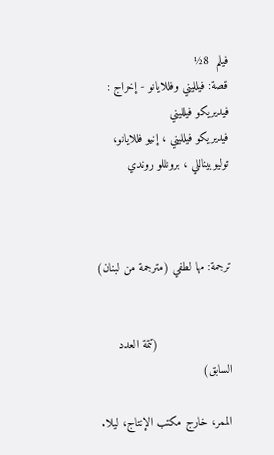فيلم  8½
قصة: فيلليني وفللايانو - إخراج : فيديريكو فيلليني
فيديريكو فيلليني ، إنيو فللايانو، توليوبيناللي ، برونللو روندي



ترجمة: مها لطفي (مترجمة من لبنان)


                     (تتمة العدد السابق)

الممر، خارج مكتب الإنتاج، ليلا.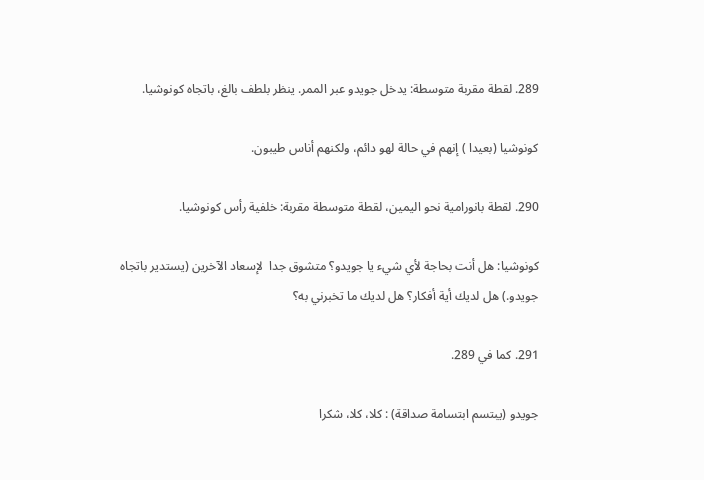289. لقطة مقربة متوسطة: يدخل جويدو عبر الممر. ينظر بلطف بالغ، باتجاه كونوشيا.

كونوشيا (بعيدا ) إنهم في حالة لهو دائم، ولكنهم أناس طيبون.

290. لقطة بانورامية نحو اليمين، لقطة متوسطة مقربة: خلفية رأس كونوشيا.

كونوشيا: هل أنت بحاجة لأي شيء يا جويدو؟ متشوق جدا  لإسعاد الآخرين (يستدير باتجاه جويدو.) هل لديك أية أفكار؟ هل لديك ما تخبرني به؟

291. كما في 289.

جويدو (يبتسم ابتسامة صداقة) : كلا، كلا، شكرا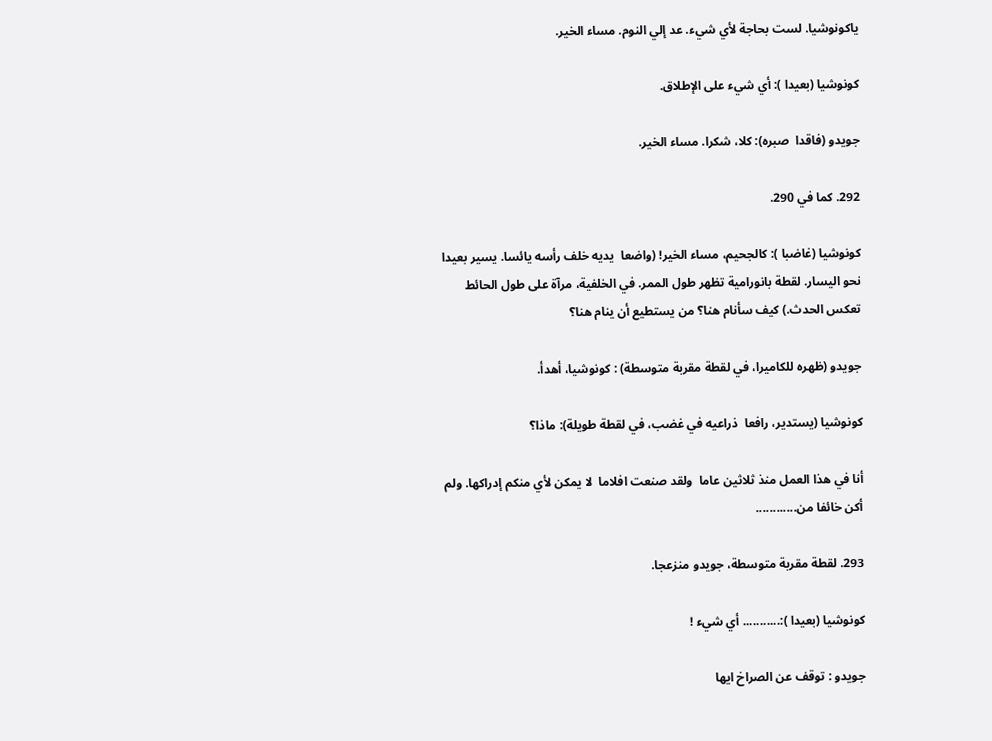ياكونوشيا. لست بحاجة لأي شيء. عد إلي النوم. مساء الخير.

كونوشيا (بعيدا ): أي شيء على الإطلاق.

جويدو (فاقدا  صبره): كلا، شكرا. مساء الخير.

292. كما في 290.

كونوشيا (غاضبا ): كالجحيم، مساء الخير! (واضعا  يديه خلف رأسه يائسا. يسير بعيدا  نحو اليسار. لقطة بانورامية تظهر طول الممر. في الخلفية، مرآة على طول الحائط تعكس الحدث.) كيف سأنام هنا؟ من يستطيع أن ينام هنا؟

جويدو (ظهره للكاميرا، في لقطة مقربة متوسطة) : كونوشيا، أهدأ.

كونوشيا (يستدير، رافعا  ذراعيه في غضب، في لقطة طويلة): ماذا؟

أنا في هذا العمل منذ ثلاثين عاما  ولقد صنعت افلاما  لا يمكن لأي منكم إدراكها. ولم أكن خائفا من............

293. لقطة مقربة متوسطة، جويدو منزعجا.

كونوشيا (بعيدا ):........... أي شيء !

جويدو : توقف عن الصراخ ايها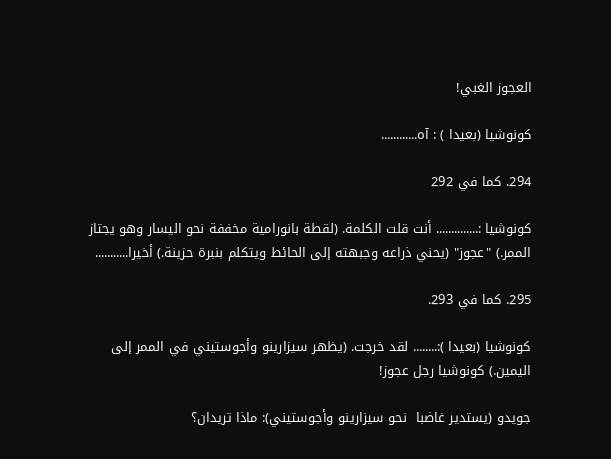العجوز الغبي!

كونوشيا (بعيدا ) : آه............

294. كما في 292

كونوشيا :.............. أنت قلت الكلمة. (لقطة بانورامية مخففة نحو اليسار وهو يجتاز الممر.) "عجوز" (يحني ذراعه وجبهته إلى الحائط ويتكلم بنبرة حزينة.) أخيرا...........

295. كما في 293.

كونوشيا (بعيدا ):........ لقد خرجت. (يظهر سيزارينو وأجوستيني في الممر إلى اليمين.) كونوشيا رجل عجوز!

جويدو (يستدير غاضبا  نحو سيزارينو وأجوستيني): ماذا تريدان؟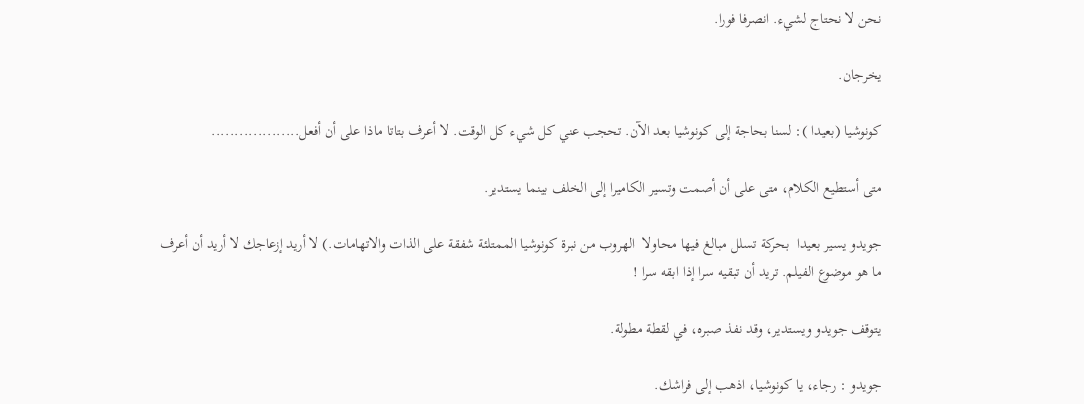نحن لا نحتاج لشيء. انصرفا فورا.

يخرجان.

كونوشيا (بعيدا ): لسنا بحاجة إلى كونوشيا بعد الآن. تحجب عني كل شيء كل الوقت. لا أعرف بتاتا ماذا على أن أفعل...................

متى أستطيع الكلام، متى على أن أصمت وتسير الكاميرا إلى الخلف بينما يستدير.

جويدو يسير بعيدا  بحركة تسلل مبالغ فيها محاولا  الهروب من نبرة كونوشيا الممتلئة شفقة على الذات والاتهامات.) لا أريد إزعاجك لا أريد أن أعرف ما هو موضوع الفيلم. تريد أن تبقيه سرا إذا ابقه سرا !

يتوقف جويدو ويستدير، وقد نفذ صبره، في لقطة مطولة.

جويدو : رجاء، يا كونوشيا، اذهب إلى فراشك.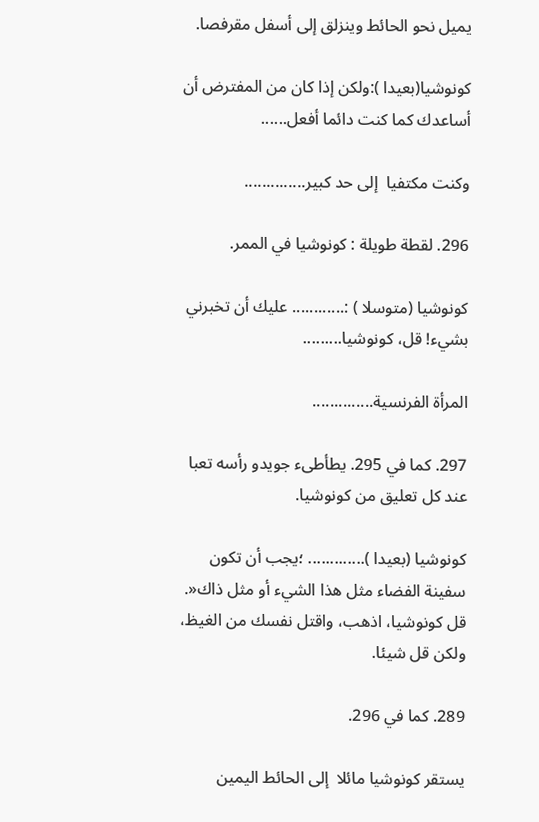يميل نحو الحائط وينزلق إلى أسفل مقرفصا.

كونوشيا(بعيدا ):ولكن إذا كان من المفترض أن أساعدك كما كنت دائما أفعل......

وكنت مكتفيا  إلى حد كبير..............

296. لقطة طويلة : كونوشيا في الممر.

كونوشيا (متوسلا ) :............ عليك أن تخبرني بشيء! قل، كونوشيا.........

المرأة الفرنسية..............

297. كما في 295. يطأطىء جويدو رأسه تعبا  عند كل تعليق من كونوشيا.

كونوشيا (بعيدا )............. ؛يجب أن تكون سفينة الفضاء مثل هذا الشيء أو مثل ذاك«. قل كونوشيا، اذهب، واقتل نفسك من الغيظ، ولكن قل شيئا.

289. كما في 296.

يستقر كونوشيا مائلا  إلى الحائط اليمين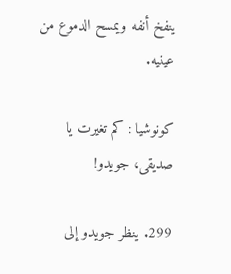ينفخ أنفه ويمسح الدموع من عينيه.

كونوشيا : كم تغيرت يا صديقى، جويدو!

299. ينظر جويدو إلى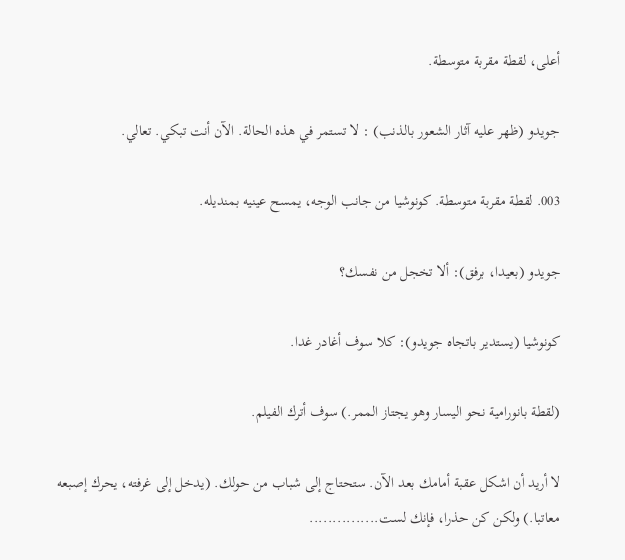أعلى، لقطة مقربة متوسطة.

جويدو (ظهر عليه آثار الشعور بالذنب) : لا تستمر في هذه الحالة. الآن أنت تبكي. تعالي.

003. لقطة مقربة متوسطة. كونوشيا من جانب الوجه، يمسح عينيه بمنديله.

جويدو (بعيدا، برفق): ألا تخجل من نفسك؟

كونوشيا (يستدير باتجاه جويدو): كلا سوف أغادر غدا.

(لقطة بانورامية نحو اليسار وهو يجتاز الممر.) سوف أترك الفيلم.

لا أريد أن اشكل عقبة أمامك بعد الآن. ستحتاج إلى شباب من حولك. (يدخل إلى غرفته، يحرك إصبعه معاتبا.) ولكن كن حذرا، فإنك لست...............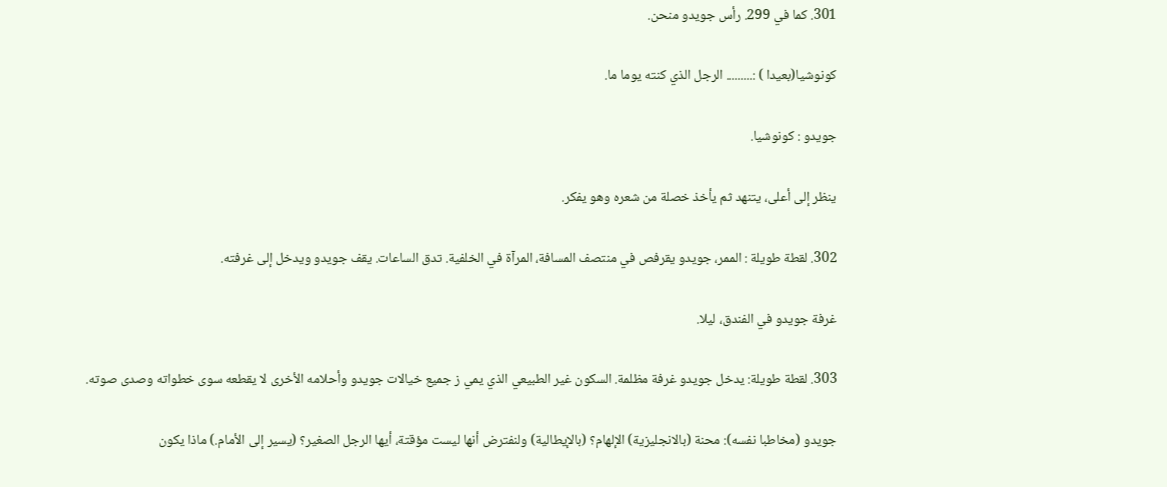301. كما في 299. رأس جويدو منحن.

كونوشيا(بعيدا ) :......... الرجل الذي كنته يوما ما.

جويدو : كونوشيا.

ينظر إلى أعلى، يتنهد ثم يأخذ خصلة من شعره وهو يفكر.

302. لقطة طويلة : الممر، جويدو يقرفص في منتصف المسافة، المرآة في الخلفية. تدق الساعات. يقف جويدو ويدخل إلى غرفته.

غرفة جويدو في الفندق، ليلا.

303. لقطة طويلة: يدخل جويدو غرفة مظلمة. السكون غير الطبيعي الذي يمي ز جميع خيالات جويدو وأحلامه الأخرى لا يقطعه سوى خطواته وصدى صوته.

جويدو (مخاطبا نفسه): محنة (بالانجليزية) الإلهام؟ (بالإيطالية) ولنفترض أنها ليست مؤقتة، أيها الرجل الصغير؟ (يسير إلى الأمام.) ماذا يكون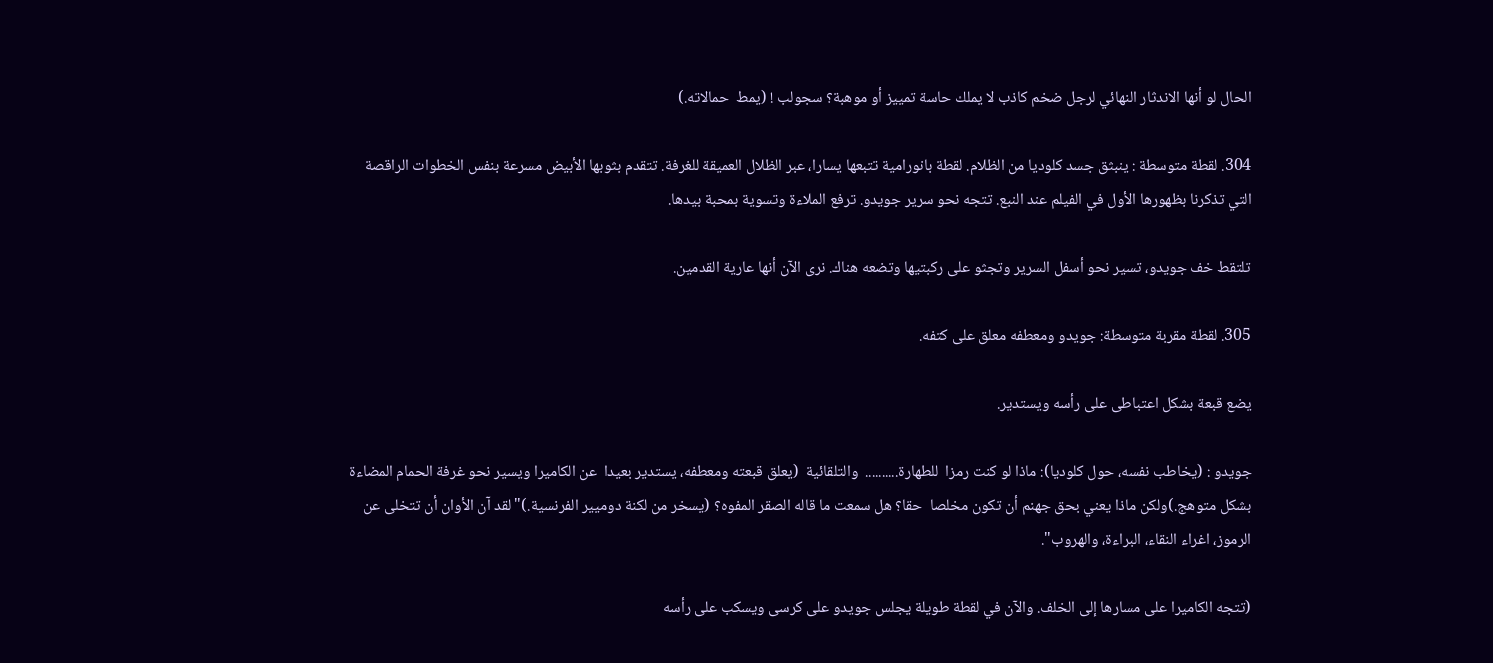الحال لو أنها الاندثار النهائي لرجل ضخم كاذب لا يملك حاسة تمييز أو موهبة؟ سجولب ! (يمط  حمالاته.)

304. لقطة متوسطة : ينبثق جسد كلوديا من الظلام. لقطة بانورامية تتبعها يسارا، عبر الظلال العميقة للغرفة. تتقدم بثوبها الأبيض مسرعة بنفس الخطوات الراقصة التي تذكرنا بظهورها الأول في الفيلم عند النبع. تتجه نحو سرير جويدو. ترفع الملاءة وتسوية بمحبة بيدها.

تلتقط خف جويدو، تسير نحو أسفل السرير وتجثو على ركبتيها وتضعه هناك. نرى الآن أنها عارية القدمين.

305. لقطة مقربة متوسطة: جويدو ومعطفه معلق على كتفه.

يضع قبعة بشكل اعتباطى على رأسه ويستدير.

جويدو : (يخاطب نفسه، حول كلوديا): ماذا لو كنت رمزا  للطهارة..........  والتلقائية  (يعلق قبعته ومعطفه، يستدير بعيدا  عن الكاميرا ويسير نحو غرفة الحمام المضاءة بشكل متوهج.)ولكن ماذا يعني بحق جهنم أن تكون مخلصا  حقا؟ هل سمعت ما قاله الصقر المفوه؟ (يسخر من لكنة دوميير الفرنسية.)"لقد آن الأوان أن تتخلى عن الرموز، اغراء النقاء، البراءة، والهروب".

(تتجه الكاميرا على مسارها إلى الخلف. والآن في لقطة طويلة يجلس جويدو على كرسى ويسكب على رأسه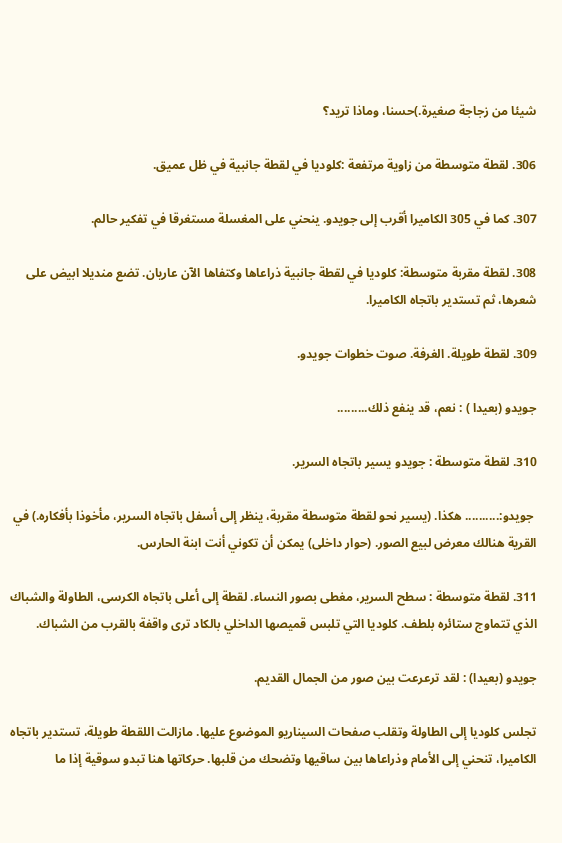شيئا من زجاجة صغيرة.)حسنا، وماذا تريد؟

306. لقطة متوسطة من زاوية مرتفعة :كلوديا في لقطة جانبية في ظل عميق.

307. كما في 305 الكاميرا أقرب إلى جويدو. ينحني على المغسلة مستغرقا في تفكير حالم.

308. لقطة مقربة متوسطة: كلوديا في لقطة جانبية ذراعاها وكتفاها الآن عاريان. تضع منديلا ابيض على شعرها، ثم تستدير باتجاه الكاميرا.

309. لقطة طويلة. الغرفة. صوت خطوات جويدو.

جويدو (بعيدا ) : نعم، قد ينفع ذلك.........

310. لقطة متوسطة : جويدو يسير باتجاه السرير.

 جويدو:.......... هكذا. (يسير نحو لقطة متوسطة مقربة، ينظر إلى أسفل باتجاه السرير، مأخوذا بأفكاره.) في القرية هنالك معرض لبيع الصور. (حوار داخلى) يمكن أن تكوني أنت ابنة الحارس.

311. لقطة متوسطة : سطح السرير، مغطى بصور النساء. لقطة إلى أعلى باتجاه الكرسى، الطاولة والشباك الذي تتماوج ستائره بلطف. كلوديا التي تلبس قميصها الداخلي بالكاد ترى واقفة بالقرب من الشباك.

جويدو (بعيدا) : لقد ترعرعت بين صور من الجمال القديم.

تجلس كلوديا إلى الطاولة وتقلب صفحات السيناريو الموضوع عليها. مازالت اللقطة طويلة، تستدير باتجاه الكاميرا، تنحني إلى الأمام وذراعاها بين ساقيها وتضحك من قلبها. حركاتها هنا تبدو سوقية إذا ما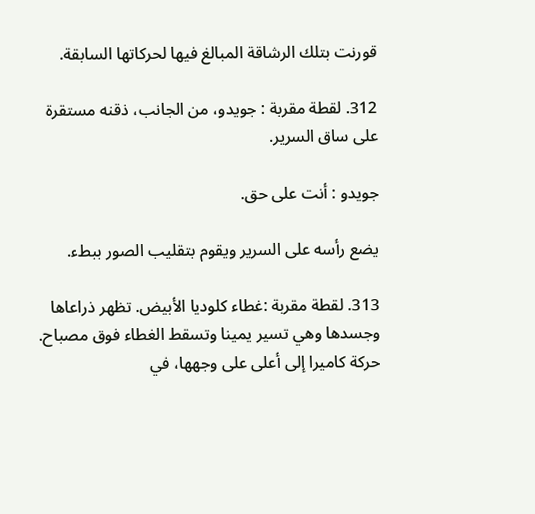قورنت بتلك الرشاقة المبالغ فيها لحركاتها السابقة.

312. لقطة مقربة : جويدو، من الجانب، ذقنه مستقرة على ساق السرير.

جويدو : أنت على حق.

يضع رأسه على السرير ويقوم بتقليب الصور ببطء.

313. لقطة مقربة :غطاء كلوديا الأبيض. تظهر ذراعاها وجسدها وهي تسير يمينا وتسقط الغطاء فوق مصباح. حركة كاميرا إلى أعلى على وجهها، في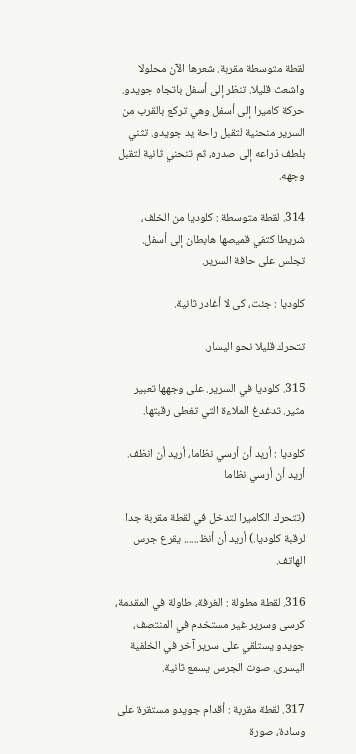لقطة متوسطة مقربة. شعرها الآن محلولا واشعث قليلا. تنظر إلى أسفل باتجاه جويدو. حركة كاميرا إلى أسفل وهي تركع بالقرب من السرير منحنية لتقبل راحة يد جويدو. تثني بلطف ذراعه إلى صدره، ثم تنحني ثانية لتقبل وجهه.

314. لقطة متوسطة : كلوديا من الخلف، شريطا كتفي قميصها هابطان إلى أسفل. تجلس على حافة السرير.

كلوديا : جئت، كى لا أغادر ثانية.

تتحرك قليلا نحو اليسار.

315. كلوديا في السرير. على وجهها تعبير مثير. تدغدغ الملاءة التي تغطى رقبتها.

كلوديا : أريد أن أرسي نظاما، أريد أن انظف. أريد أن أرسي نظاما

(تتحرك الكاميرا لتدخل في لقطة مقربة جدا  لرقبة كلوديا.) أريد أن أنظ...... يقرع جرس الهاتف.

316. لقطة مطولة : الغرفة، طاولة في المقدمة، كرسى وسرير غير مستخدم في المنتصف، جويدو يستلقي على سرير آخر في الخلفية اليسرى. صوت الجرس يسمع ثانية.

317. لقطة مقربة : أقدام جويدو مستقرة على وسادة، صورة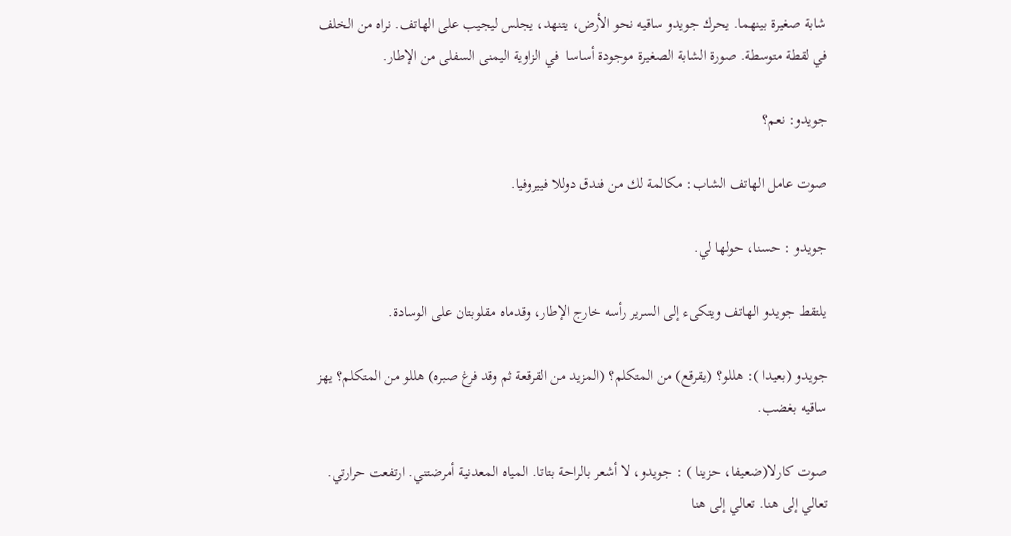شابة صغيرة بينهما. يحرك جويدو ساقيه نحو الأرض، يتنهد، يجلس ليجيب على الهاتف. نراه من الخلف في لقطة متوسطة. صورة الشابة الصغيرة موجودة أساسا  في الزاوية اليمنى السفلى من الإطار.

جويدو: نعم؟

صوت عامل الهاتف الشاب: مكالمة لك من فندق دوللا فييروفيا.

جويدو : حسنا، حولها لي.

يلتقط جويدو الهاتف ويتكىء إلى السرير رأسه خارج الإطار، وقدماه مقلوبتان على الوسادة.

جويدو (بعيدا ): هللو؟ (يقرقع) من المتكلم؟ (المزيد من القرقعة ثم وقد فرغ صبره) هللو من المتكلم؟ يهز ساقيه بغضب.

صوت كارلا(ضعيفا، حزينا ) : جويدو، لا أشعر بالراحة بتاتا. المياه المعدنية أمرضتني. ارتفعت حرارتي. تعالي إلى هنا. تعالي إلى هنا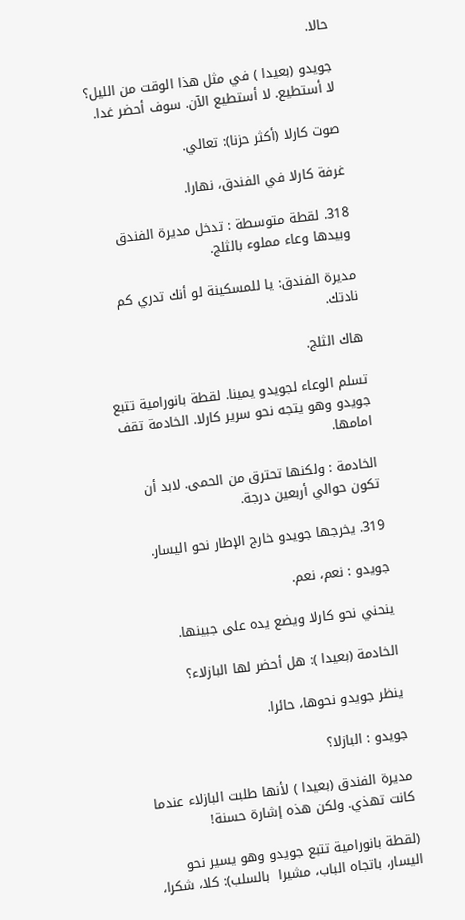حالا.

جويدو (بعيدا ) في مثل هذا الوقت من الليل؟ لا أستطيع. لا أستطيع الآن. سوف أحضر غدا.

صوت كارلا (أكثر حزنا): تعالي.

غرفة كارلا في الفندق، نهارا.

318. لقطة متوسطة : تدخل مديرة الفندق وبيدها وعاء مملوء بالثلج.

مديرة الفندق: يا للمسكينة لو أنك تدري كم نادتك.

هاك الثلج.

تسلم الوعاء لجويدو يمينا. لقطة بانورامية تتبع جويدو وهو يتجه نحو سرير كارلا. الخادمة تقف امامها.

الخادمة : ولكنها تحترق من الحمى. لابد أن تكون حوالي أربعين درجة.

319. يخرجها جويدو خارج الإطار نحو اليسار.

جويدو : نعم، نعم.

ينحني نحو كارلا ويضع يده على جبينها.

الخادمة (بعيدا ): هل أحضر لها البازلاء؟

ينظر جويدو نحوها، حائرا.

جويدو : البازلا؟

مديرة الفندق (بعيدا ) لأنها طلبت البازلاء عندما كانت تهذي. ولكن هذه إشارة حسنة!

(لقطة بانورامية تتبع جويدو وهو يسير نحو اليسار، باتجاه الباب، مشيرا  بالسلب): كلا، شكرا،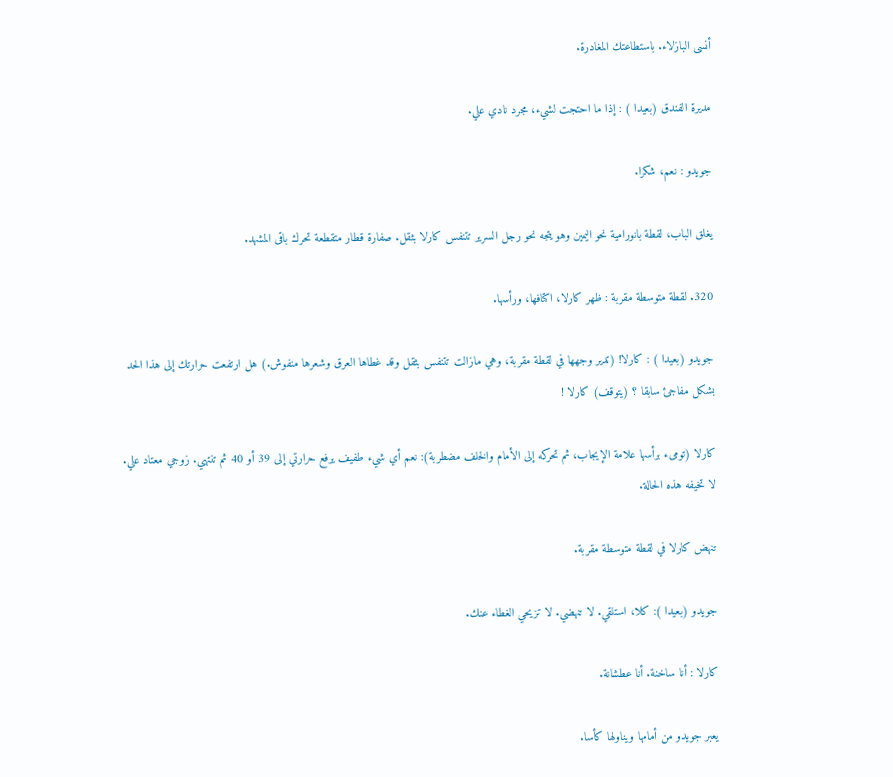أنسى البازلاء. باستطاعتك المغادرة.

مديرة الفندق (بعيدا ) : إذا ما احتجت لشيء، مجرد نادي علي.

جويدو : نعم، شكرا.

يغلق الباب، لقطة بانورامية نحو اليمين وهو يتجه نحو رجل السرير تتنفس كارلا بثقل. صفارة قطار متقطعة تحرك باقى المشهد.

320. لقطة متوسطة مقربة : ظهر كارلا، اكتافها، ورأسها.

جويدو (بعيدا ) : كارلا! (تدير وجهها في لقطة مقربة، وهي مازالت تتنفس بثقل وقد غطاها العرق وشعرها منفوش.) هل ارتفعت حرارتك إلى هذا الحد بشكل مفاجئ سابقا ؟ (يتوقف) كارلا !

كارلا (تومىء برأسها علامة الإيجاب، ثم تحركه إلى الأمام والخلف مضطربة): نعم أي شيء طفيف يرفع حرارتي إلى 39 أو 40 ثم تنتهي. زوجي معتاد علي. لا تخيفه هذه الحالة.

تنهض كارلا في لقطة متوسطة مقربة.

جويدو (بعيدا ): كلا، استلقي. لا تنهضي. لا تزيحي الغطاء عنك.

كارلا : أنا ساخنة. أنا عطشانة.

يعبر جويدو من أمامها ويناولها كأسا.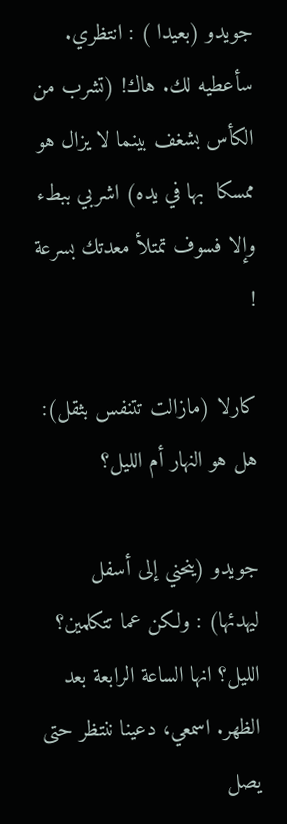جويدو (بعيدا ) : انتظري. سأعطيه لك. هاك! (تشرب من الكأس بشغف بينما لا يزال هو ممسكا  بها في يده) اشربي ببطء وإلا فسوف تمتلأ معدتك بسرعة !

كارلا (مازالت تتنفس بثقل): هل هو النهار أم الليل؟

جويدو (ينحني إلى أسفل ليهدئها) : ولكن عما تتكلمين؟ الليل؟ انها الساعة الرابعة بعد الظهر. اسمعي، دعينا ننتظر حتى يصل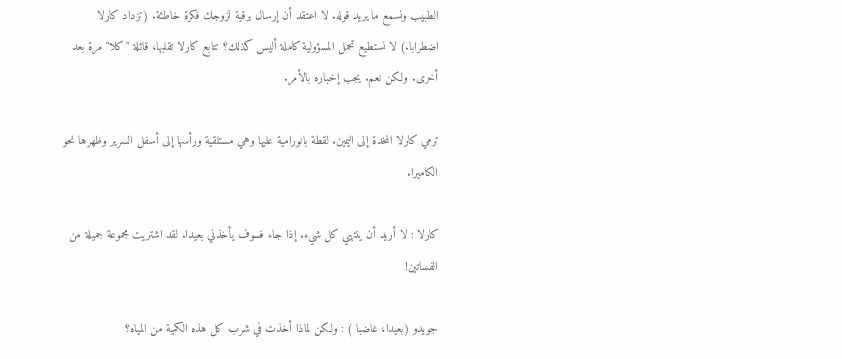الطبيب ونسمع ما يريد قوله. لا اعتقد أن إرسال برقية لزوجك فكرة خاطئة. (تزداد كارلا اضطرابا.) لا نستطيع تحمل المسؤولية كاملة أليس كذلك؟ تتابع كارلا تقلبها، قائلة "كلا" مرة بعد أخرى. ولكن نعم. يجب إخباره بالأمر.

ترمي كارلا المخدة إلى اليمين. لقطة بانورامية عليها وهي مستلقية ورأسها إلى أسفل السرير وظهرها نحو الكاميرا.

كارلا : لا أريد أن ينتهي كل شيء. إذا جاء فسوف يأخذني بعيدا. لقد اشتريت مجموعة جميلة من الفساتين!

جويدو (بعيدا، غاضبا ) : ولكن لماذا أخذت في شرب كل هذه الكمية من المياه؟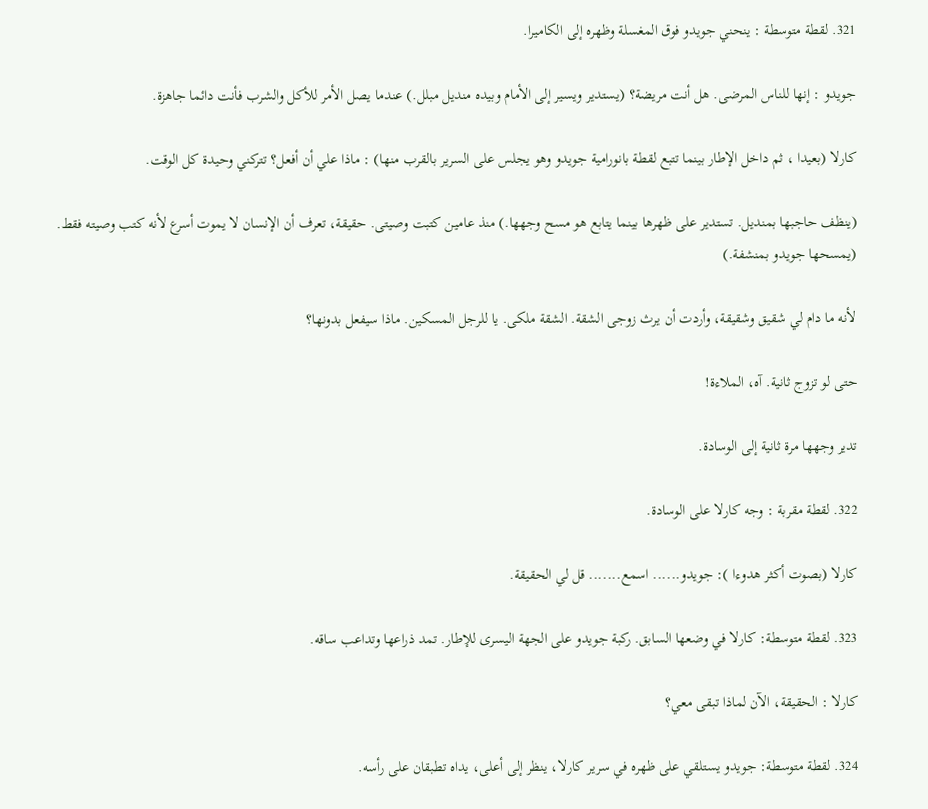321. لقطة متوسطة : ينحني جويدو فوق المغسلة وظهره إلى الكاميرا.

جويدو : إنها للناس المرضى. هل أنت مريضة؟ (يستدير ويسير إلى الأمام وبيده منديل مبلل.) عندما يصل الأمر للأكل والشرب فأنت دائما جاهزة.

كارلا (بعيدا ، ثم داخل الإطار بينما تتبع لقطة بانورامية جويدو وهو يجلس على السرير بالقرب منها) : ماذا علي أن أفعل؟ تتركني وحيدة كل الوقت.

(ينظف حاجبها بمنديل. تستدير على ظهرها بينما يتابع هو مسح وجهها.) منذ عامين كتبت وصيتى. حقيقة، تعرف أن الإنسان لا يموت أسرع لأنه كتب وصيته فقط. (يمسحها جويدو بمنشفة.)

لأنه ما دام لي شقيق وشقيقة، وأردت أن يرث زوجى الشقة. الشقة ملكى. يا للرجل المسكين. ماذا سيفعل بدونها؟

حتى لو تزوج ثانية. آه، الملاءة!

تدير وجهها مرة ثانية إلى الوسادة.

322. لقطة مقربة : وجه كارلا على الوسادة.

كارلا (بصوت أكثر هدوءا ): جويدو...... اسمع....... قل لي الحقيقة.

323. لقطة متوسطة: كارلا في وضعها السابق. ركبة جويدو على الجهة اليسرى للإطار. تمد ذراعها وتداعب ساقه.

كارلا : الحقيقة، الآن لماذا تبقى معي؟

324. لقطة متوسطة: جويدو يستلقي على ظهره في سرير كارلا، ينظر إلى أعلى، يداه تطبقان على رأسه.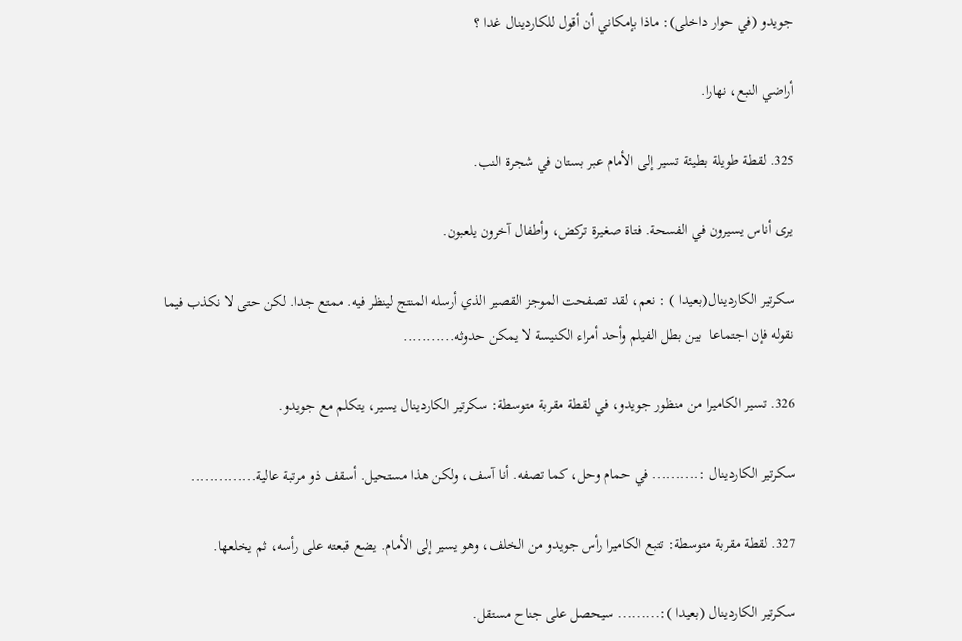جويدو (في حوار داخلى): ماذا بإمكاني أن أقول للكاردينال غدا ؟

أراضي النبع، نهارا.

325. لقطة طويلة بطيئة تسير إلى الأمام عبر بستان في شجرة النب.

يرى أناس يسيرون في الفسحة. فتاة صغيرة تركض، وأطفال آخرون يلعبون.

سكرتير الكاردينال(بعيدا ) : نعم، لقد تصفحت الموجز القصير الذي أرسله المنتج لينظر فيه. ممتع جدا. لكن حتى لا نكذب فيما نقوله فإن اجتماعا  بين بطل الفيلم وأحد أمراء الكنيسة لا يمكن حدوثه...........

326. تسير الكاميرا من منظور جويدو، في لقطة مقربة متوسطة: سكرتير الكاردينال يسير، يتكلم مع جويدو.

سكرتير الكاردينال :.......... في حمام وحل، كما تصفه. أنا آسف، ولكن هذا مستحيل. أسقف ذو مرتبة عالية..............

327. لقطة مقربة متوسطة: تتبع الكاميرا رأس جويدو من الخلف، وهو يسير إلى الأمام. يضع قبعته على رأسه، ثم يخلعها.

سكرتير الكاردينال (بعيدا ):......... سيحصل على جناح مستقل.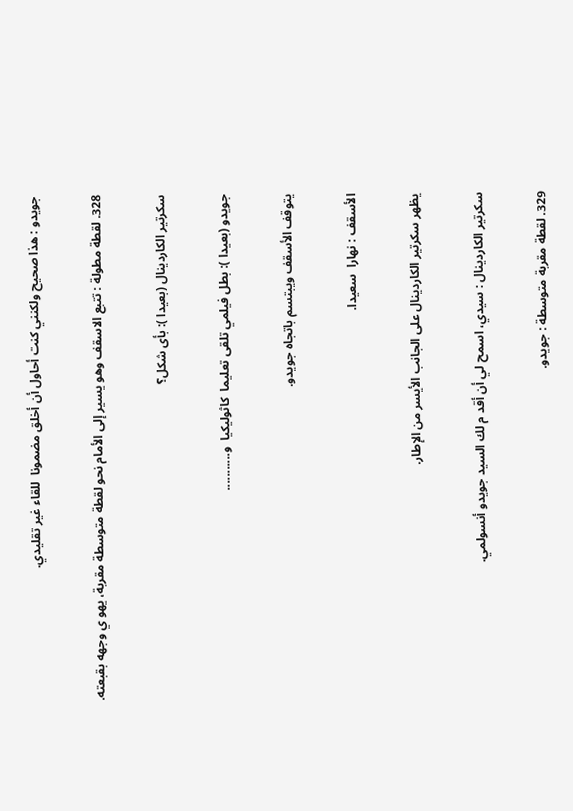جويدو : هذا صحيح ولكنني كنت أحاول أن أخلق مضمونا  للقاء غير تقليدي.

328. لقطة مطولة : تتبع الاسقف وهو يسير إلى الأمام نحو لقطة متوسطة مقربة، يهو ي وجهه بقبعته.

سكرتير الكاردينال (بعيدا ): بأى شكل؟

جويدو (بعيدا ): بطل فيلمي تلقى تعليما  كاثوليكيا  و...........

يتوقف الأسقف ويبتسم باتجاه جويدو.

الأسقف : نهارا  سعيدا.

يظهر سكرتير الكاردينال على الجانب الأيسر من الإطار.

سكرتير الكاردينال : سيدي، اسمح لي أن أقد م لك السيد جويدو أنسولمي.

329. لقطة مقربة متوسطة : جويدو.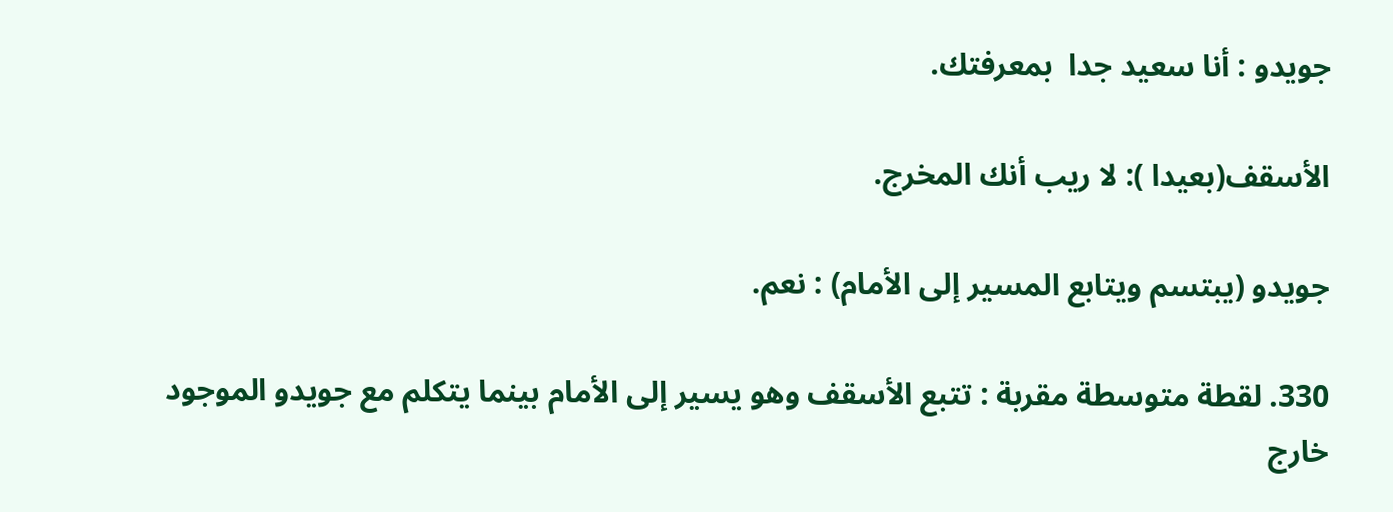جويدو : أنا سعيد جدا  بمعرفتك.

الأسقف(بعيدا ): لا ريب أنك المخرج.

جويدو (يبتسم ويتابع المسير إلى الأمام) : نعم.

330. لقطة متوسطة مقربة : تتبع الأسقف وهو يسير إلى الأمام بينما يتكلم مع جويدو الموجود خارج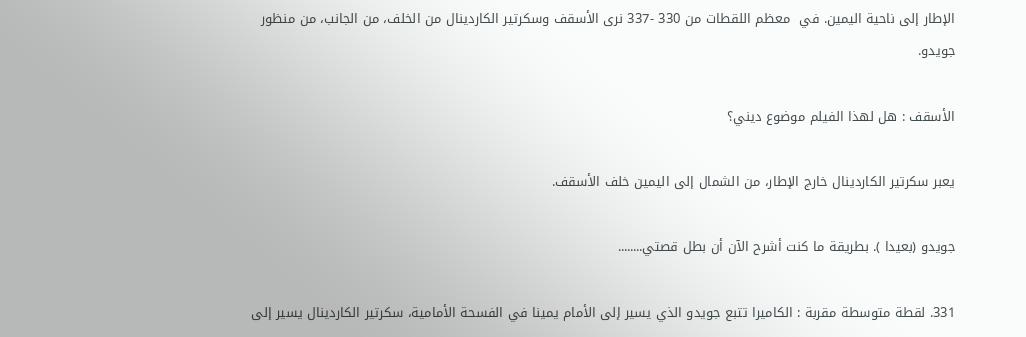الإطار إلى ناحية اليمين. في  معظم اللقطات من 330 -337 نرى الأسقف وسكرتير الكاردينال من الخلف، من الجانب، من منظور جويدو.

الأسقف : هل لهذا الفيلم موضوع ديني؟

يعبر سكرتير الكاردينال خارج الإطار، من الشمال إلى اليمين خلف الأسقف.

جويدو (بعيدا ). بطريقة ما كنت أشرح الآن أن بطل قصتي........

331. لقطة متوسطة مقربة : الكاميرا تتبع جويدو الذي يسير إلى الأمام يمينا في الفسحة الأمامية، سكرتير الكاردينال يسير إلى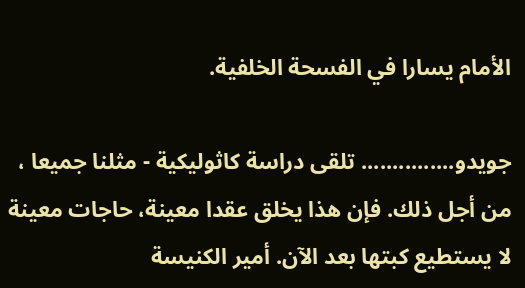الأمام يسارا في الفسحة الخلفية.

جويدو............... تلقى دراسة كاثوليكية - مثلنا جميعا ، من أجل ذلك. فإن هذا يخلق عقدا معينة، حاجات معينة لا يستطيع كبتها بعد الآن. أمير الكنيسة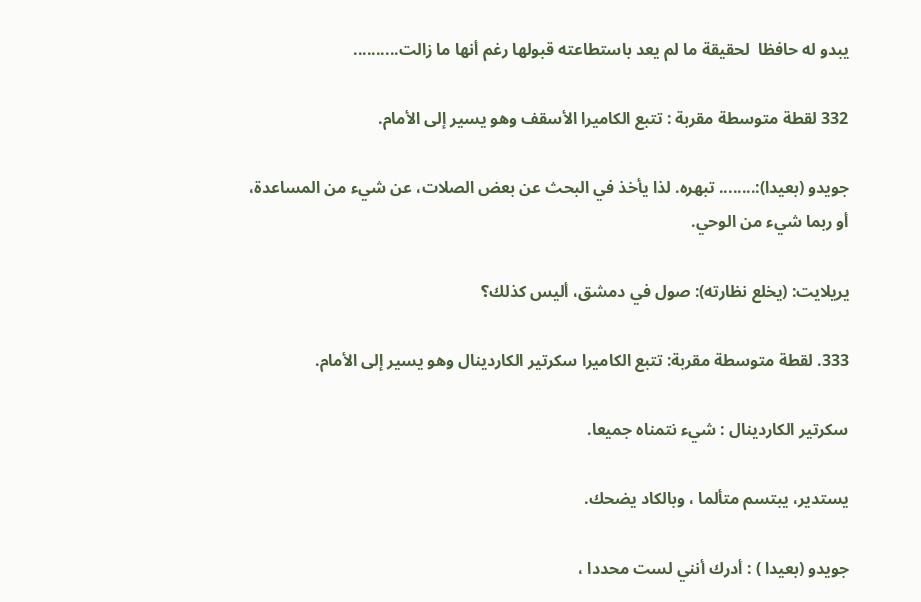يبدو له حافظا  لحقيقة ما لم يعد باستطاعته قبولها رغم أنها ما زالت..........

332 لقطة متوسطة مقربة : تتبع الكاميرا الأسقف وهو يسير إلى الأمام.

جويدو (بعيدا):........ تبهره. لذا يأخذ في البحث عن بعض الصلات، عن شيء من المساعدة، أو ربما شيء من الوحي.

يريلايت: (يخلع نظارته): صول في دمشق، أليس كذلك؟

333. لقطة متوسطة مقربة: تتبع الكاميرا سكرتير الكاردينال وهو يسير إلى الأمام.

سكرتير الكاردينال : شيء نتمناه جميعا.

يستدير، يبتسم متألما ، وبالكاد يضحك.

جويدو (بعيدا ) : أدرك أنني لست محددا ،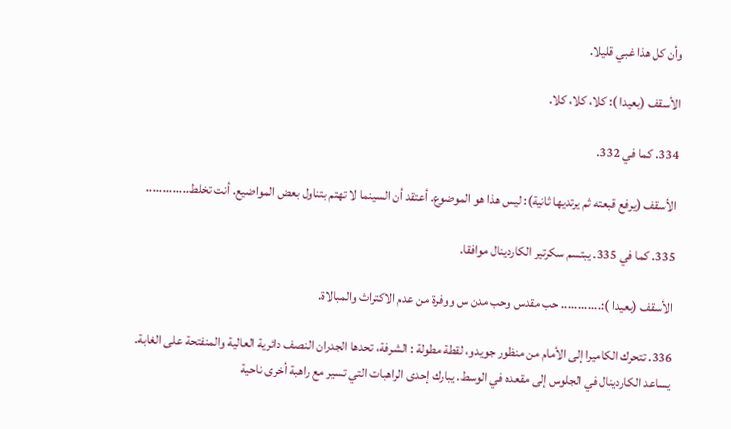وأن كل هذا غبي قليلا.

الأسقف (بعيدا ): كلا، كلا، كلا.

334. كما في 332.

الأسقف (يرفع قبعته ثم يرتديها ثانية): ليس هذا هو الموضوع. أعتقد أن السينما لا تهتم بتناول بعض المواضيع. أنت تخلط.............

335. كما في 335. يبتسم سكرتير الكاردينال موافقا.

الأسقف (بعيدا ):............ حب مقدس وحب مدن س ووفرة من عدم الاكتراث والمبالاة.

336. تتحرك الكاميرا إلى الأمام من منظور جويدو، لقطة مطولة : الشرفة، تحدها الجدران النصف دائرية العالية والمنفتحة على الغابة. يساعد الكاردينال في الجلوس إلى مقعده في الوسط. يبارك إحدى الراهبات التي تسير مع راهبة أخرى ناحية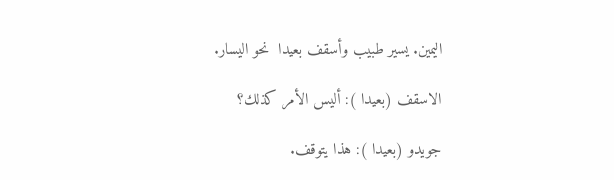اليمين. يسير طبيب وأسقف بعيدا  نحو اليسار.

الاسقف (بعيدا ): أليس الأمر كذلك؟

جويدو (بعيدا ): هذا يتوقف.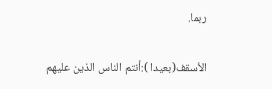ربما.

الأسقف(بعيدا ):أنتم الناس الذين عليهم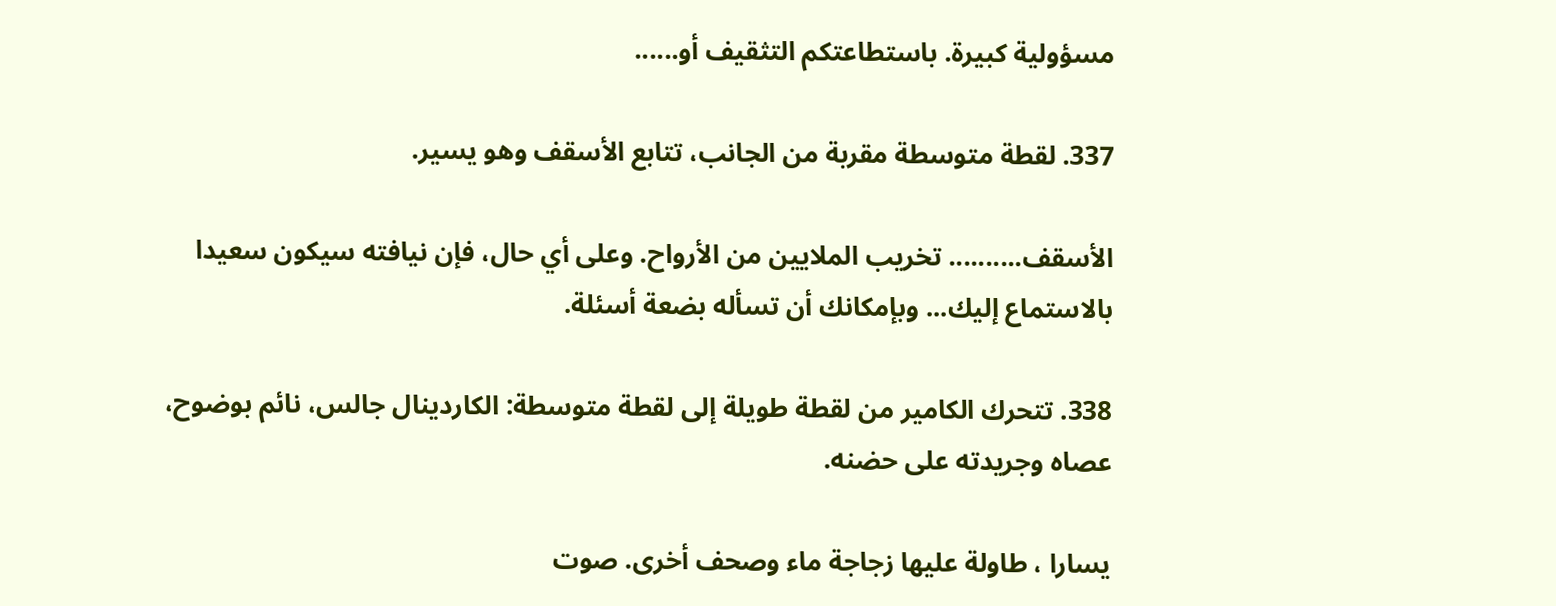مسؤولية كبيرة. باستطاعتكم التثقيف أو......

337. لقطة متوسطة مقربة من الجانب، تتابع الأسقف وهو يسير.

الأسقف.......... تخريب الملايين من الأرواح. وعلى أي حال، فإن نيافته سيكون سعيدا  بالاستماع إليك... وبإمكانك أن تسأله بضعة أسئلة.

338. تتحرك الكامير من لقطة طويلة إلى لقطة متوسطة: الكاردينال جالس، نائم بوضوح، عصاه وجريدته على حضنه.

يسارا ، طاولة عليها زجاجة ماء وصحف أخرى. صوت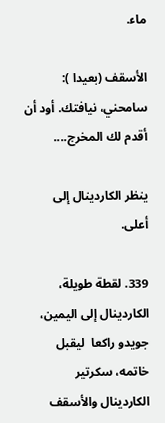ماء.

الأسقف (بعيدا ): سامحني، نيافتك. أود أن أقدم لك المخرج....

ينظر الكاردينال إلى أعلى.

339. لقطة طويلة، الكاردينال إلى اليمين، جويدو راكعا  ليقبل خاتمه، سكرتير الكاردينال والأسقف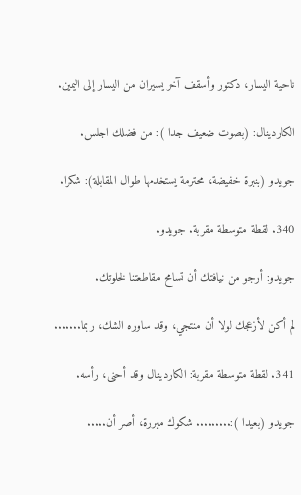ناحية اليسار، دكتور وأسقف آخر يسيران من اليسار إلى اليمين.

الكاردينال: (بصوت ضعيف جدا ): من فضلك اجلس.

جويدو (بنبرة خفيضة، محترمة يستخدمها طوال المقابلة): شكرا.

340. لقطة متوسطة مقربة. جويدو.

جويدو: أرجو من نيافتك أن تسامح مقاطعتنا لخلوتك.

لم أكن لأزعجك لولا أن منتجي، وقد ساوره الشك، ربما.......

341. لقطة متوسطة مقربة: الكاردينال وقد أحنى، رأسه.

جويدو (بعيدا ):......... شكوك مبررة، أصر أن.....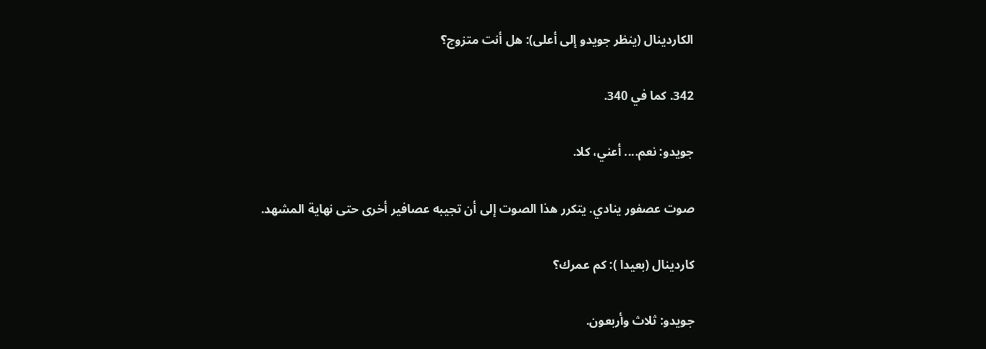الكاردينال (ينظر جويدو إلى أعلى): هل أنت متزوج؟

342. كما في 340.

جويدو: نعم.... أعني، كلا.

صوت عصفور ينادي. يتكرر هذا الصوت إلى أن تجيبه عصافير أخرى حتى نهاية المشهد.

كاردينال (بعيدا ): كم عمرك؟

جويدو: ثلاث وأربعون.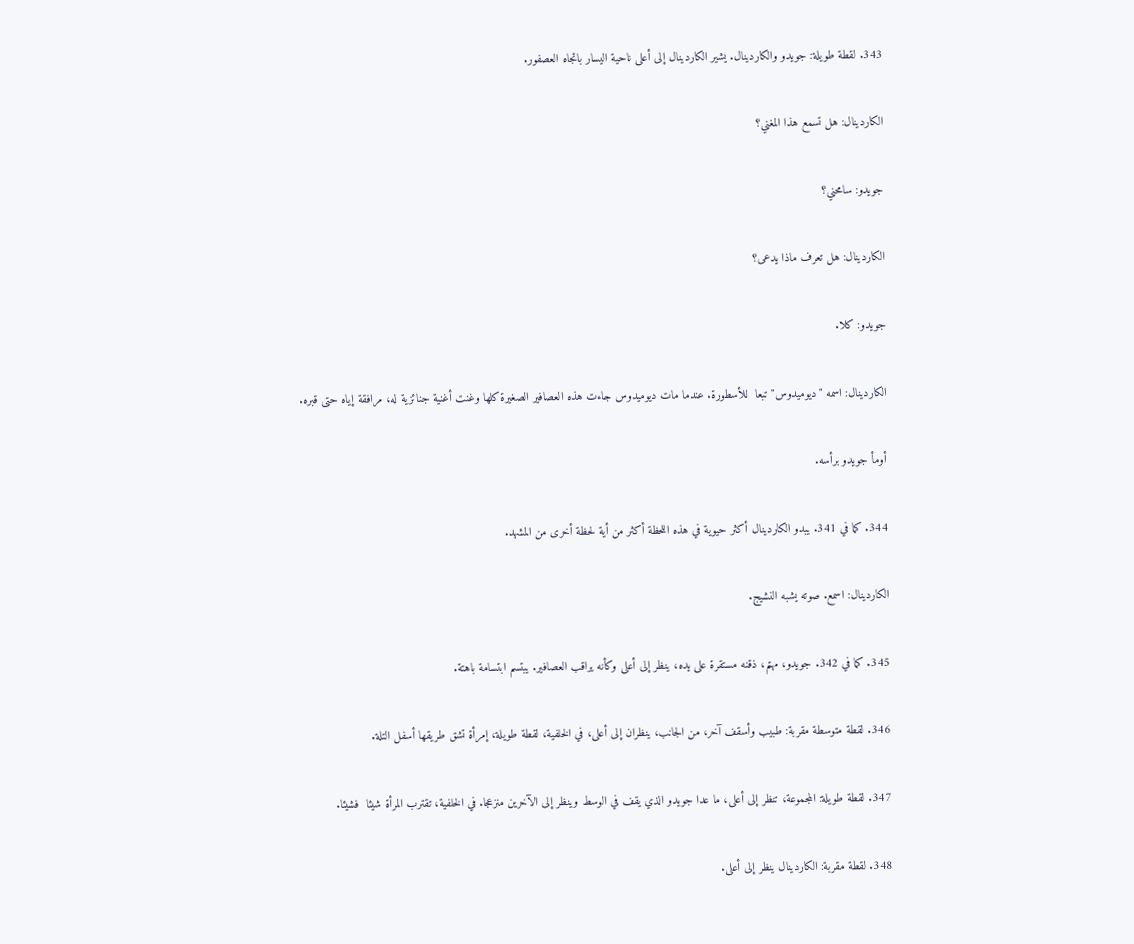343. لقطة طويلة: جويدو والكاردينال. يشير الكاردينال إلى أعلى ناحية اليسار باتجاه العصفور.

الكاردينال: هل تسمع هذا المغني؟

جويدو: سامحني؟

الكاردينال: هل تعرف ماذا يدعى؟

جويدو: كلا.

الكاردينال: اسمه "ديوميدوس" تبعا  للأسطورة. عندما مات ديوميدوس جاءت هذه العصافير الصغيرة كلها وغنت أغنية جنائزية له، مرافقة إياه حتى قبره.

أومأ جويدو برأسه.

344. كما في 341. يبدو الكاردينال أكثر حيوية في هذه اللحظة أكثر من أية لحظة أخرى من المشهد.

الكاردينال: اسمع. صوته يشبه النشيج.

345. كما في 342. جويدو، مهتم، ذقنه مستقرة على يده، ينظر إلى أعلى وكأنه يراقب العصافير. يبتسم ابتسامة باهتة.

346. لقطة متوسطة مقربة: طبيب وأسقف آخر، من الجانب، ينظران إلى أعلى، في الخلفية، لقطة طويلة، إمرأة تشق طريقها أسفل التلة.

347. لقطة طويلة: المجموعة، تنظر إلى أعلى، ما عدا جويدو الذي يقف في الوسط وينظر إلى الآخرين منزعجا. في الخلفية، تقترب المرأة شيئا  فشيئا.

348. لقطة مقربة: الكاردينال ينظر إلى أعلى.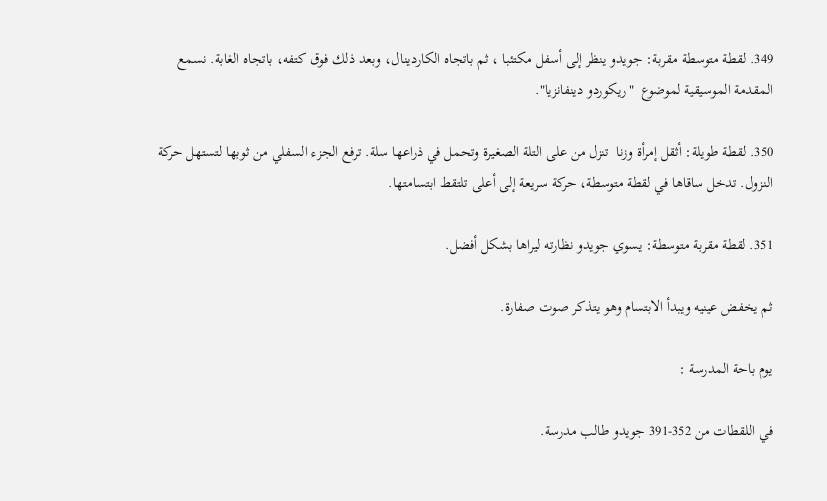349. لقطة متوسطة مقربة: جويدو ينظر إلى أسفل مكتئبا ، ثم باتجاه الكاردينال، وبعد ذلك فوق كتفه، باتجاه الغابة. نسمع المقدمة الموسيقية لموضوع  "ريكوردو دينفانزيا".

350. لقطة طويلة: أثقل إمرأة وزنا  تنزل من على التلة الصغيرة وتحمل في ذراعها سلة. ترفع الجزء السفلي من ثوبها لتستهل حركة النزول. تدخل ساقاها في لقطة متوسطة، حركة سريعة إلى أعلى تلتقط ابتسامتها.

351. لقطة مقربة متوسطة: يسوي جويدو نظارته ليراها بشكل أفضل.

ثم يخفض عينيه ويبدأ الابتسام وهو يتذكر صوت صفارة.

يوم باحة المدرسة :

في اللقطات من 352-391 جويدو طالب مدرسة.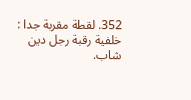352. لقطة مقربة جدا : خلفية رقبة رجل دين شاب.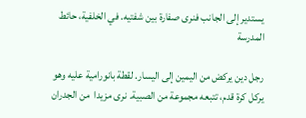يستدير إلى الجانب فنرى صفارة بين شفتيه. في الخلفية، حائط المدرسة

رجل دين يركض من اليمين إلى اليسار. لقطة بانورامية عليه وهو يركل كرة قدم، تتبعه مجموعة من الصبية. نرى مزيدا  من الجدران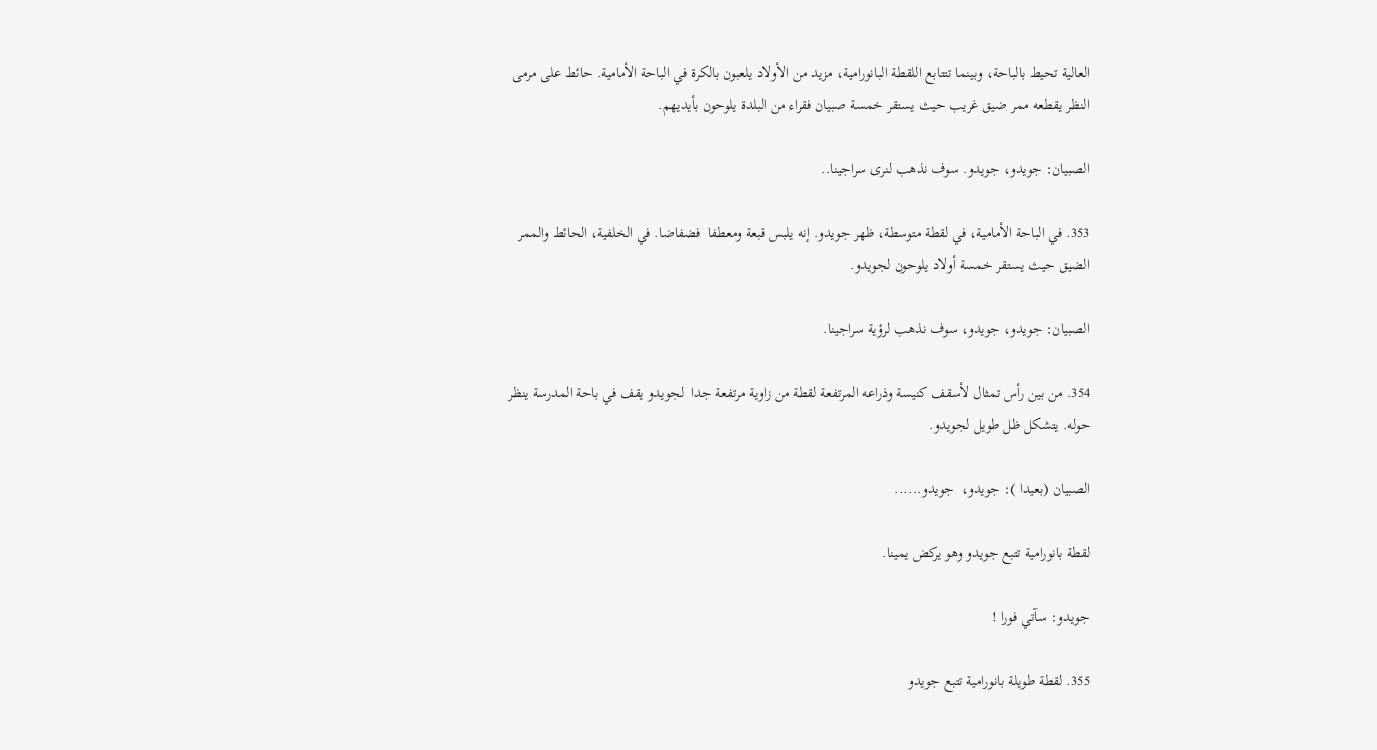العالية تحيط بالباحة، وبينما تتتابع اللقطة البانورامية، مزيد من الأولاد يلعبون بالكرة في الباحة الأمامية. حائط على مرمى النظر يقطعه ممر ضيق غريب حيث يستقر خمسة صبيان فقراء من البلدة يلوحون بأيديهم.

الصبيان: جويدو، جويدو. سوف نذهب لنرى سراجينا..

353. في الباحة الأمامية، في لقطة متوسطة، ظهر جويدو. إنه يلبس قبعة ومعطفا  فضفاضا. في الخلفية، الحائط والممر الضيق حيث يستقر خمسة أولاد يلوحون لجويدو.

الصبيان: جويدو، جويدو، سوف نذهب لرؤية سراجينا.

354. من بين رأس تمثال لأسقف كنيسة وذراعه المرتفعة لقطة من زاوية مرتفعة جدا  لجويدو يقف في باحة المدرسة ينظر حوله. يتشكل ظل طويل لجويدو.

الصبيان (بعيدا ): جويدو،  جويدو......

لقطة بانورامية تتبع جويدو وهو يركض يمينا.

جويدو: سآتي فورا !

355. لقطة طويلة بانورامية تتبع جويدو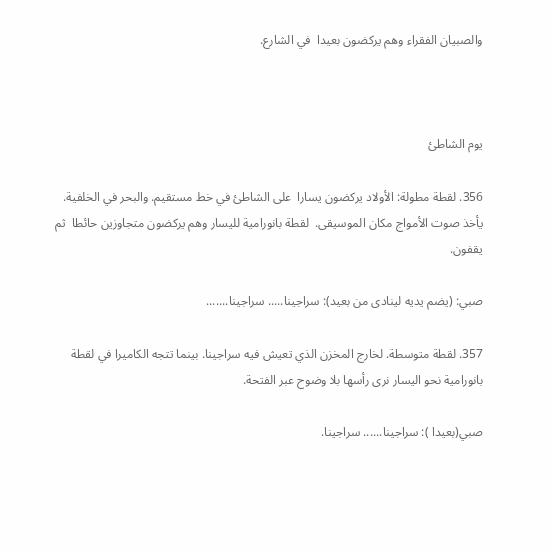والصبيان الفقراء وهم يركضون بعيدا  في الشارع.



يوم الشاطئ

356. لقطة مطولة: الأولاد يركضون يسارا  على الشاطئ في خط مستقيم. والبحر في الخلفية.  يأخذ صوت الأمواج مكان الموسيقى.  لقطة بانورامية لليسار وهم يركضون متجاوزين حائطا  ثم يقفون.

صبي: (يضم يديه لينادى من بعيد): سراجينا..... سراجينا.......

357. لقطة متوسطة. لخارج المخزن الذي تعيش فيه سراجينا. بينما تتجه الكاميرا في لقطة بانورامية نحو اليسار نرى رأسها بلا وضوح عبر الفتحة.

صبي(بعيدا ): سراجينا...... سراجينا.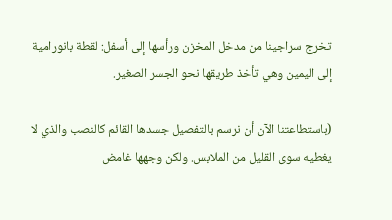تخرج سراجينا من مدخل المخزن ورأسها إلى أسفل: لقطة بانورامية إلى اليمين وهي تأخذ طريقها نحو الجسر الصغير.

(باستطاعتنا الآن أن نرسم بالتفصيل جسدها القائم كالنصب والذي لا يغطيه سوى القليل من الملابس. ولكن وجهها غامض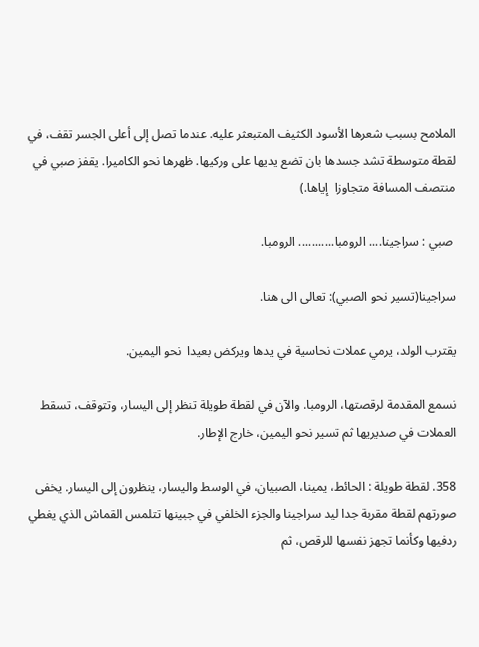الملامح بسبب شعرها الأسود الكثيف المتبعثر عليه. عندما تصل إلى أعلى الجسر تقف، في لقطة متوسطة تشد جسدها بان تضع يديها على وركيها. ظهرها نحو الكاميرا. يقفز صبي في منتصف المسافة متجاوزا  إياها.)

 صبي : سراجينا.... الرومبا........... الرومبا.

سراجينا(تسير نحو الصبي): تعالى الى هنا.

يقترب الولد، يرمي عملات نحاسية في يدها ويركض بعيدا  نحو اليمين.

نسمع المقدمة لرقصتها، الرومبا. والآن في لقطة طويلة تنظر إلى اليسار، وتتوقف، تسقط العملات في صديريها ثم تسير نحو اليمين، خارج الإطار.

358. لقطة طويلة : الحائط، يمينا، الصبيان، في الوسط واليسار، ينظرون إلى اليسار. يخفى صورتهم لقطة مقربة جدا ليد سراجينا والجزء الخلفي في جبينها تتلمس القماش الذي يغطي ردفيها وكأنما تجهز نفسها للرقص، ثم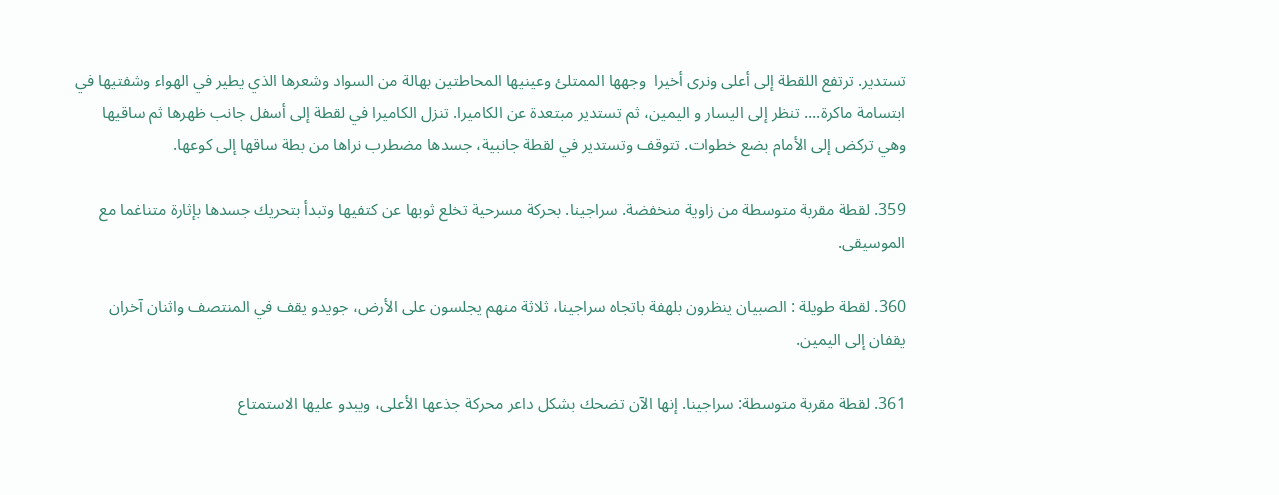تستدير. ترتفع اللقطة إلى أعلى ونرى أخيرا  وجهها الممتلئ وعينيها المحاطتين بهالة من السواد وشعرها الذي يطير في الهواء وشفتيها في ابتسامة ماكرة.... تنظر إلى اليسار و اليمين، ثم تستدير مبتعدة عن الكاميرا. تنزل الكاميرا في لقطة إلى أسفل جانب ظهرها ثم ساقيها وهي تركض إلى الأمام بضع خطوات. تتوقف وتستدير في لقطة جانبية، جسدها مضطرب نراها من بطة ساقها إلى كوعها.

359. لقطة مقربة متوسطة من زاوية منخفضة. سراجينا. بحركة مسرحية تخلع ثوبها عن كتفيها وتبدأ بتحريك جسدها بإثارة متناغما مع الموسيقى.

360. لقطة طويلة : الصبيان ينظرون بلهفة باتجاه سراجينا، ثلاثة منهم يجلسون على الأرض، جويدو يقف في المنتصف واثنان آخران يقفان إلى اليمين.

361. لقطة مقربة متوسطة: سراجينا. إنها الآن تضحك بشكل داعر محركة جذعها الأعلى، ويبدو عليها الاستمتاع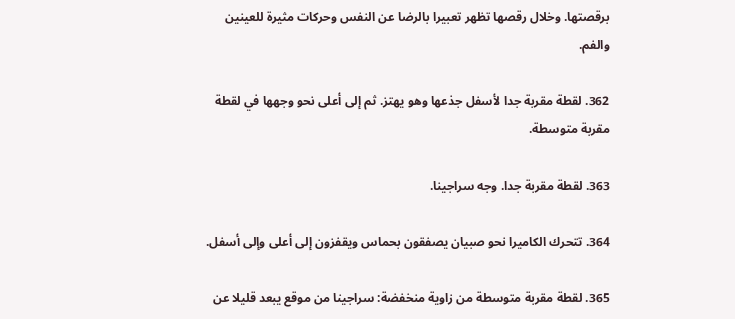برقصتها. وخلال رقصها تظهر تعبيرا بالرضا عن النفس وحركات مثيرة للعينين والفم.

362. لقطة مقربة جدا لأسفل جذعها وهو يهتز. ثم إلى أعلى نحو وجهها في لقطة مقربة متوسطة.

363. لقطة مقربة جدا. وجه سراجينا.

364. تتحرك الكاميرا نحو صبيان يصفقون بحماس ويقفزون إلى أعلى وإلى أسفل.

365. لقطة مقربة متوسطة من زاوية منخفضة: سراجينا من موقع يبعد قليلا عن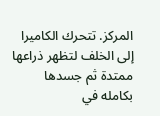المركز. تتحرك الكاميرا إلى الخلف لتظهر ذراعها ممتدة ثم جسدها بكامله في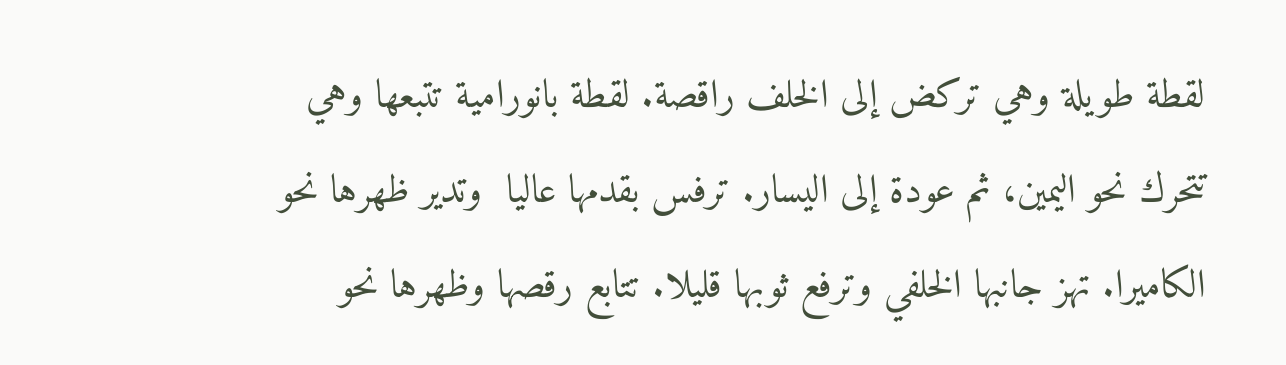لقطة طويلة وهي تركض إلى الخلف راقصة. لقطة بانورامية تتبعها وهي تتحرك نحو اليمين، ثم عودة إلى اليسار. ترفس بقدمها عاليا  وتدير ظهرها نحو الكاميرا. تهز جانبها الخلفي وترفع ثوبها قليلا. تتابع رقصها وظهرها نحو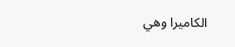الكاميرا وهي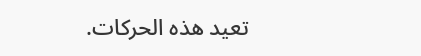تعيد هذه الحركات.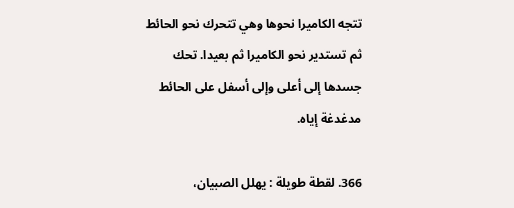تتجه الكاميرا نحوها وهي تتحرك نحو الحائط ثم تستدير نحو الكاميرا ثم بعيدا. تحك جسدها إلى أعلى وإلى أسفل على الحائط مدغدغة إياه.

366. لقطة طويلة : يهلل الصبيان،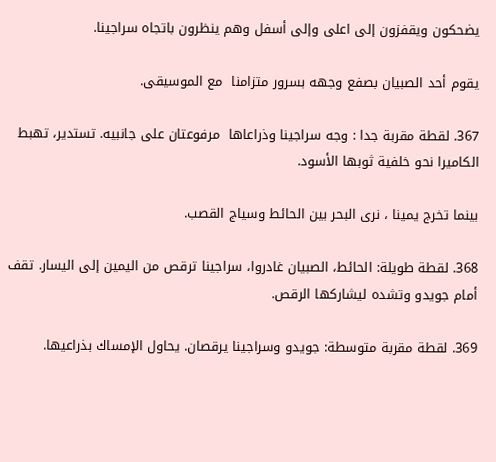يضحكون ويقفزون إلى اعلى وإلى أسفل وهم ينظرون باتجاه سراجينا.

يقوم أحد الصبيان بصفع وجهه بسرور متزامنا  مع الموسيقى.

367. لقطة مقربة جدا : وجه سراجينا وذراعاها  مرفوعتان على جانبيه. تستدير، تهبط الكاميرا نحو خلفية ثوبها الأسود.

بينما تخرج يمينا ، نرى البحر بين الحائط وسياج القصب.

368. لقطة طويلة: الحائط، الصبيان غادروا، سراجينا ترقص من اليمين إلى اليسار. تقف أمام جويدو وتشده ليشاركها الرقص.

369. لقطة مقربة متوسطة: جويدو وسراجينا يرقصان. يحاول الإمساك بذراعيها.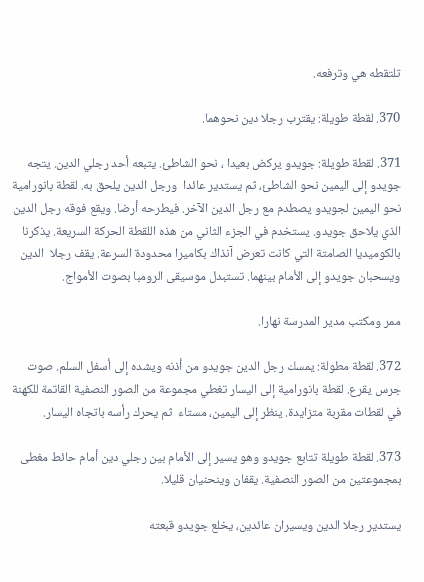تلتقطه هي وترفعه.

370. لقطة طويلة: يقترب رجلا دين نحوهما.

371. لقطة طويلة: جويدو يركض بعيدا ، نحو الشاطئ. يتبعه أحد رجلي الدين. يتجه جويدو إلى اليمين نحو الشاطئ، ثم يستدير عائدا  ورجل الدين يلحق به. لقطة بانورامية نحو اليمين لجويدو يصطدم مع رجل الدين الآخر. فيطرحه أرضا. ويقع فوقه رجل الدين الذي يلاحق جويدو. يستخدم في الجزء الثاني من هذه اللقطة الحركة السريعة. يذكرنا بالكوميديا الصامتة التي كانت تعرض آنذاك بكاميرا محدودة السرعة. يقف رجلا  الدين ويسحبان جويدو إلى الأمام بينهما. تستبدل موسيقى الرومبا بصوت الأمواج.

ممر ومكتب مدير المدرسة نهارا.

372. لقطة مطولة: يمسك رجل الدين جويدو من أذنه ويشده إلى أسفل السلم. صوت جرس يقرع. لقطة بانورامية إلى اليسار تغطي مجموعة من الصور النصفية القاتمة للكهنة في لقطات مقربة متزايدة. ينظر إلى اليمين، مستاء  ثم يحرك رأسه باتجاه اليسار.

373. لقطة طويلة تتابع جويدو وهو يسير إلى الأمام بين رجلي دين أمام حائط مغطى بمجموعتين من الصور النصفية. يقفان وينحنيان قليلا.

يستدير رجلا الدين ويسيران عائدين، يخلع جويدو قبعته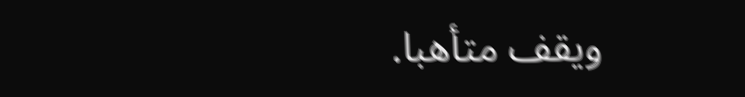ويقف متأهبا.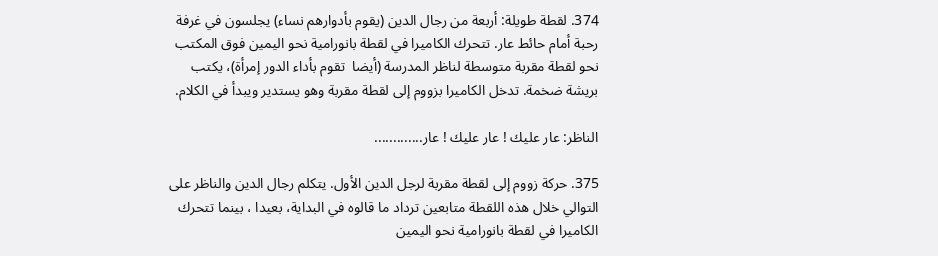374. لقطة طويلة: أربعة من رجال الدين (يقوم بأدوارهم نساء) يجلسون في غرفة رحبة أمام حائط عار. تتحرك الكاميرا في لقطة بانورامية نحو اليمين فوق المكتب نحو لقطة مقربة متوسطة لناظر المدرسة (أيضا  تقوم بأداء الدور إمرأة)، يكتب بريشة ضخمة. تدخل الكاميرا بزووم إلى لقطة مقربة وهو يستدير ويبدأ في الكلام.

الناظر: عار عليك ! عار عليك ! عار.............

375. حركة زووم إلى لقطة مقربة لرجل الدين الأول. يتكلم رجال الدين والناظر على التوالي خلال هذه اللقطة متابعين ترداد ما قالوه في البداية، بعيدا ، بينما تتحرك الكاميرا في لقطة بانورامية نحو اليمين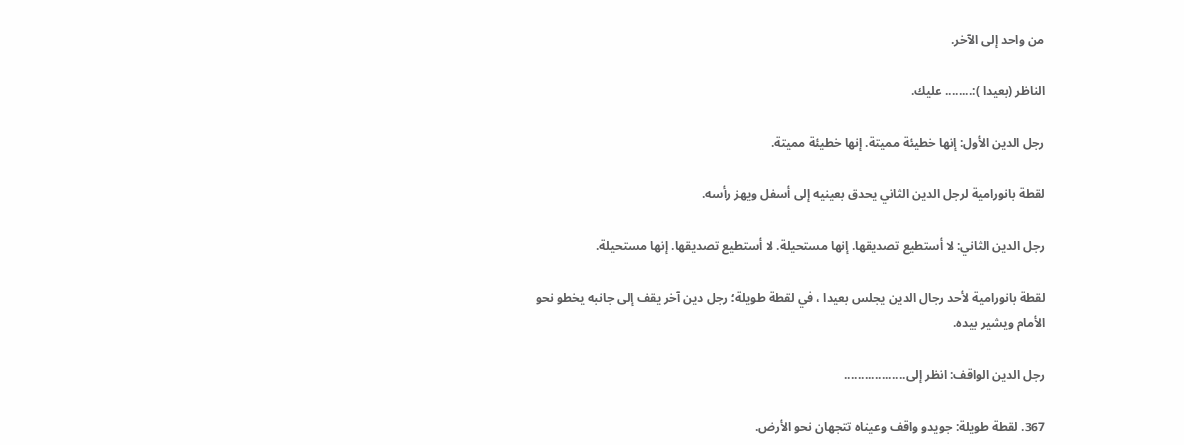من واحد إلى الآخر.

الناظر (بعيدا ):........ عليك.

رجل الدين الأول: إنها خطيئة مميتة. إنها خطيئة مميتة.

لقطة بانورامية لرجل الدين الثاني يحدق بعينيه إلى أسفل ويهز رأسه.

رجل الدين الثاني: لا أستطيع تصديقها. إنها مستحيلة. لا أستطيع تصديقها. إنها مستحيلة.

لقطة بانورامية لأحد رجال الدين يجلس بعيدا ، في لقطة طويلة؛ رجل دين آخر يقف إلى جانبه يخطو نحو الأمام ويشير بيده.

رجل الدين الواقف: انظر إلى..................

367. لقطة طويلة: جويدو واقف وعيناه تتجهان نحو الأرض.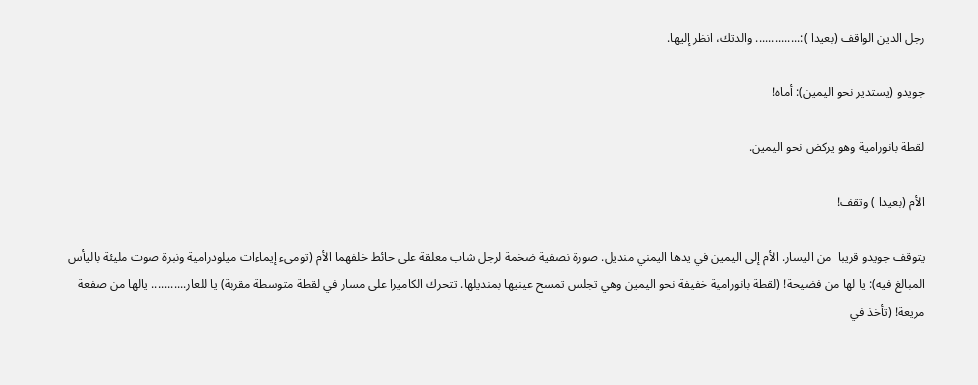رجل الدين الواقف (بعيدا ):.............. والدتك، انظر إليها.

جويدو (يستدير نحو اليمين): أماه!

لقطة بانورامية وهو يركض نحو اليمين.

الأم (بعيدا ) وتقف!

يتوقف جويدو قريبا  من اليسار. الأم إلى اليمين في يدها اليمني منديل. صورة نصفية ضخمة لرجل شاب معلقة على حائط خلفهما الأم (تومىء إيماءات ميلودرامية ونبرة صوت مليئة باليأس المبالغ فيه): يا لها من فضيحة! (لقطة بانورامية خفيفة نحو اليمين وهي تجلس تمسح عينيها بمنديلها. تتحرك الكاميرا على مسار في لقطة متوسطة مقربة) يا للعار........... يالها من صفعة مريعة! (تأخذ في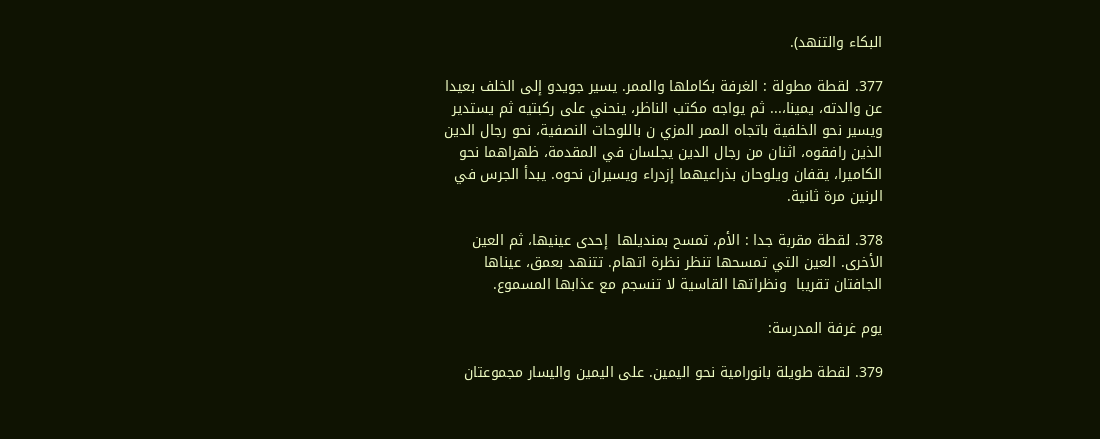البكاء والتنهد).

377. لقطة مطولة : الغرفة بكاملها والممر. يسير جويدو إلى الخلف بعيدا  عن والدته، يمينا،... ثم يواجه مكتب الناظر، ينحني على ركبتيه ثم يستدير ويسير نحو الخلفية باتجاه الممر المزي ن باللوحات النصفية، نحو رجال الدين الذين رافقوه، اثنان من رجال الدين يجلسان في المقدمة، ظهراهما نحو الكاميرا، يقفان ويلوحان بذراعيهما إزدراء ويسيران نحوه. يبدأ الجرس في الرنين مرة ثانية.

378. لقطة مقربة جدا : الأم، تمسح بمنديلها  إحدى عينيها، ثم العين الأخرى. العين التي تمسحها تنظر نظرة اتهام. تتنهد بعمق، عيناها الجافتان تقريبا  ونظراتها القاسية لا تنسجم مع عذابها المسموع.

يوم غرفة المدرسة:

379. لقطة طويلة بانورامية نحو اليمين. على اليمين واليسار مجموعتان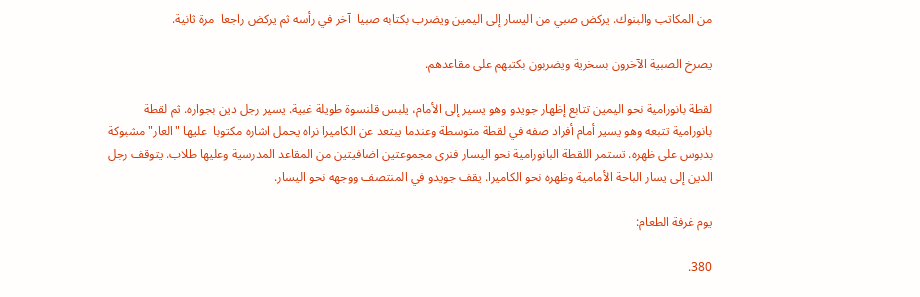من المكاتب والبنوك. يركض صبي من اليسار إلى اليمين ويضرب بكتابه صبيا  آخر في رأسه ثم يركض راجعا  مرة ثانية.

يصرخ الصبية الآخرون بسخرية ويضربون بكتبهم على مقاعدهم.

لقطة بانورامية نحو اليمين تتابع إظهار جويدو وهو يسير إلى الأمام، يلبس قلنسوة طويلة غبية. يسير رجل دين بجواره. ثم لقطة بانورامية تتبعه وهو يسير أمام أفراد صفه في لقطة متوسطة وعندما يبتعد عن الكاميرا نراه يحمل اشاره مكتوبا  عليها "العار" مشبوكة بدبوس على ظهره. تستمر اللقطة البانورامية نحو اليسار فنرى مجموعتين اضافيتين من المقاعد المدرسية وعليها طلاب. يتوقف رجل الدين إلى يسار الباحة الأمامية وظهره نحو الكاميرا. يقف جويدو في المنتصف ووجهه نحو اليسار.

يوم غرفة الطعام:

380.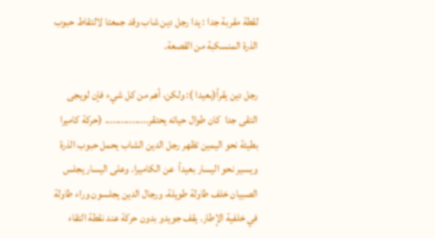لقطة مقربة جدا : يدا رجل دين شاب وقد جمعتا لالتقاط حبوب الذرة المنسكبة من القصعة.

رجل دين يقرأ(بعيدا ): ولكن، أهم من كل شيء فإن لويجى التقى جدا  كان طوال حياته يحتقر................ (حركة كاميرا بطيئة نحو اليمين تظهر رجل الدين الشاب يحمل حبوب الذرة ويسير نحو اليسار بعيدأ  عن الكاميرا. وعلى اليسار يجلس الصبيان خلف طاولة طويلة، ورجال الدين يجلسون وراء طاولة في خلفية الإطار. يقف جويدو بدون حركة عند نقطة التقاء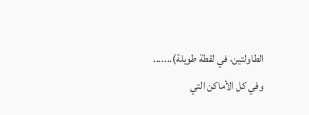الطاولتين، في لقطة طويلة)....... وفي كل الأماكن التي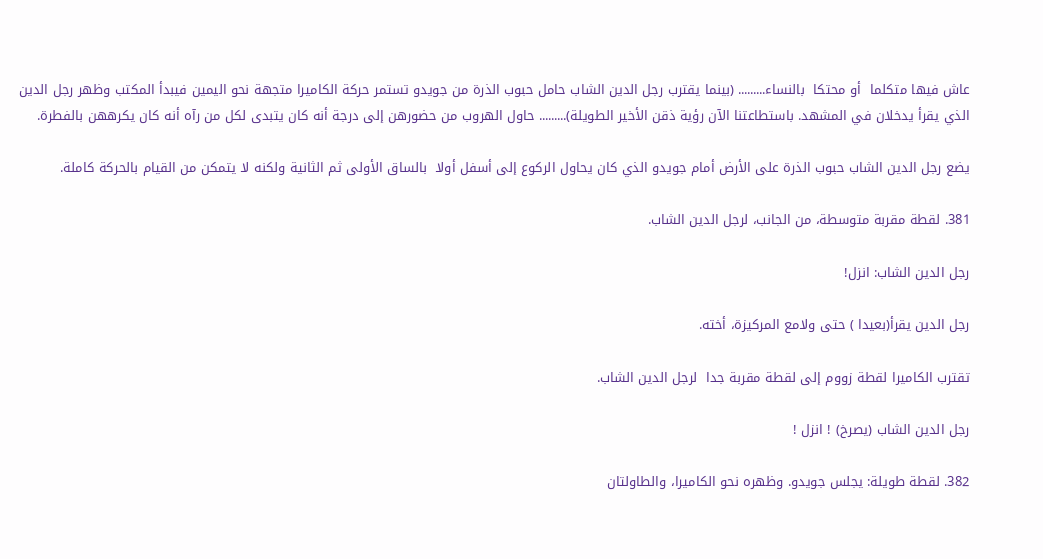عاش فيها متكلما  أو محتكا  بالنساء......... (بينما يقترب رجل الدين الشاب حامل حبوب الذرة من جويدو تستمر حركة الكاميرا متجهة نحو اليمين فيبدأ المكتب وظهر رجل الدين الذي يقرأ يدخلان في المشهد. باستطاعتنا الآن رؤية ذقن الأخير الطويلة)......... حاول الهروب من حضورهن إلى درجة أنه كان يتبدى لكل من رآه أنه كان يكرههن بالفطرة.

يضع رجل الدين الشاب حبوب الذرة على الأرض أمام جويدو الذي كان يحاول الركوع إلى أسفل أولا  بالساق الأولى ثم الثانية ولكنه لا يتمكن من القيام بالحركة كاملة.

381. لقطة مقربة متوسطة، من الجانب، لرجل الدين الشاب.

رجل الدين الشاب: انزل!

رجل الدين يقرأ(بعيدا ) حتى ولامع المركيزة، أخته.

تقترب الكاميرا لقطة زووم إلى لقطة مقربة جدا  لرجل الدين الشاب.

رجل الدين الشاب (يصرخ) ! انزل !

382. لقطة طويلة: يجلس جويدو. وظهره نحو الكاميرا، والطاولتان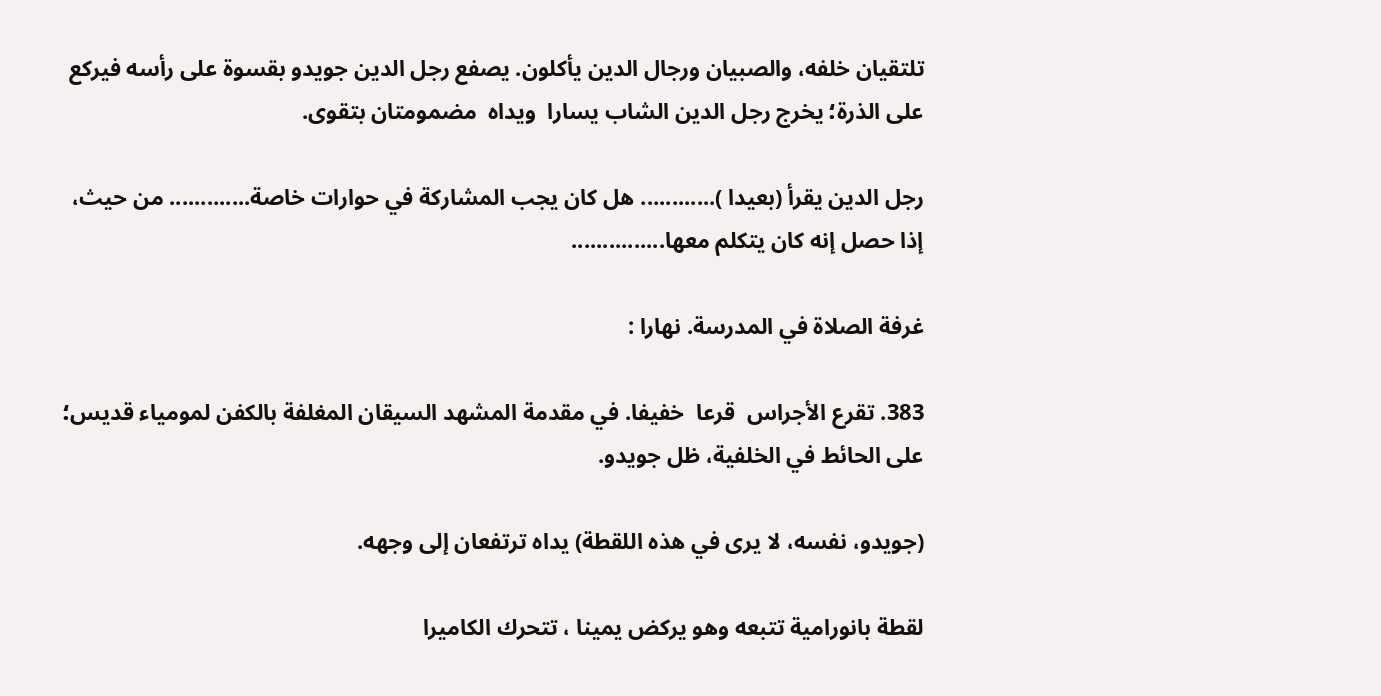تلتقيان خلفه، والصبيان ورجال الدين يأكلون. يصفع رجل الدين جويدو بقسوة على رأسه فيركع على الذرة؛ يخرج رجل الدين الشاب يسارا  ويداه  مضمومتان بتقوى.

رجل الدين يقرأ (بعيدا )............ هل كان يجب المشاركة في حوارات خاصة............. من حيث، إذا حصل إنه كان يتكلم معها...............

غرفة الصلاة في المدرسة. نهارا :

383. تقرع الأجراس  قرعا  خفيفا. في مقدمة المشهد السيقان المغلفة بالكفن لمومياء قديس؛ على الحائط في الخلفية، ظل جويدو.

(جويدو، نفسه، لا يرى في هذه اللقطة) يداه ترتفعان إلى وجهه.

لقطة بانورامية تتبعه وهو يركض يمينا ، تتحرك الكاميرا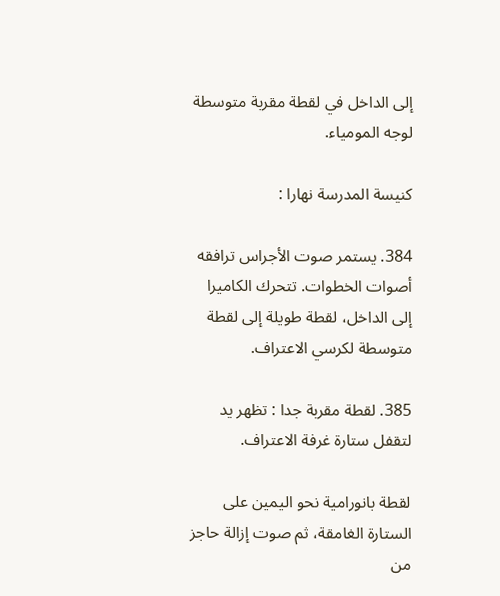إلى الداخل في لقطة مقربة متوسطة لوجه المومياء.

كنيسة المدرسة نهارا :

384. يستمر صوت الأجراس ترافقه أصوات الخطوات. تتحرك الكاميرا إلى الداخل، لقطة طويلة إلى لقطة متوسطة لكرسي الاعتراف.

385. لقطة مقربة جدا : تظهر يد لتقفل ستارة غرفة الاعتراف.

لقطة بانورامية نحو اليمين على الستارة الغامقة، ثم صوت إزالة حاجز من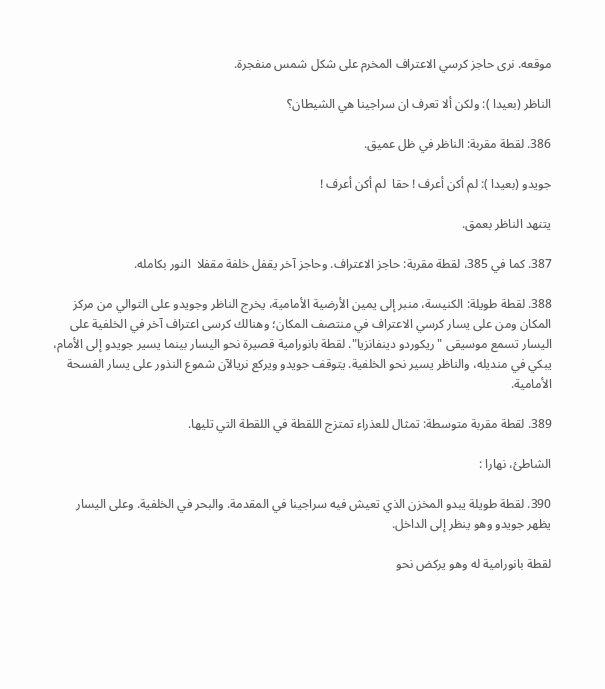موقعه. نرى حاجز كرسي الاعتراف المخرم على شكل شمس منفجرة.

الناظر (بعيدا ): ولكن ألا تعرف ان سراجينا هي الشيطان؟

386. لقطة مقربة: الناظر في ظل عميق.

جويدو (بعيدا ): لم أكن أعرف ! حقا  لم أكن أعرف !

يتنهد الناظر بعمق.

387. كما في 385، لقطة مقربة: حاجز الاعتراف. وحاجز آخر يقفل خلفة مقفلا  النور بكامله.

388. لقطة طويلة: الكنيسة، منبر إلى يمين الأرضية الأمامية، يخرج الناظر وجويدو على التوالي من مركز المكان ومن على يسار كرسي الاعتراف في منتصف المكان؛ وهنالك كرسى اعتراف آخر في الخلفية على اليسار تسمع موسيقى "ريكوردو دينفانزيا". لقطة بانورامية قصيرة نحو اليسار بينما يسير جويدو إلى الأمام، يبكي في منديله، والناظر يسير نحو الخلفية. يتوقف جويدو ويركع نريالآن شموع النذور على يسار الفسحة الأمامية.

389. لقطة مقربة متوسطة: تمثال للعذراء تمتزج اللقطة في اللقطة التي تليها.

الشاطئ، نهارا :

390. لقطة طويلة يبدو المخزن الذي تعيش فيه سراجينا في المقدمة. والبحر في الخلفية. وعلى اليسار يظهر جويدو وهو ينظر إلى الداخل.

لقطة بانورامية له وهو يركض نحو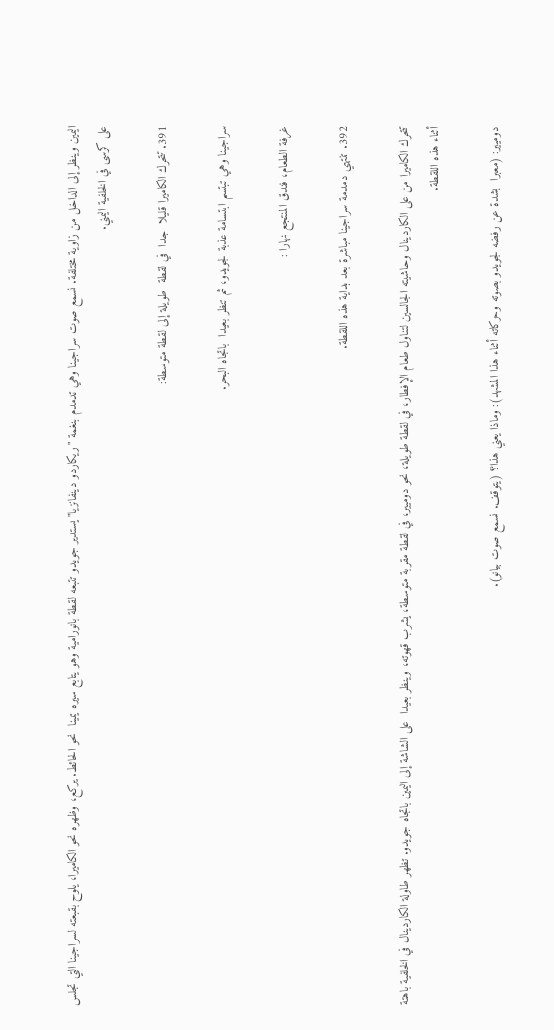اليمين وينظر إلى الداخل من زاوية مختلفة. نسمع صوت سراجينا وهي تدمدم بنغمة "ريكاردو دينفانزيا" يستدير جويدو تتبعه لقطة بانورامية وهو يتابع سيره يمينا  نحو الحائط. يركع، وظهره نحو الكاميرا، يلوح بقبعته لسراجينا التي تجلس على كرسى في الخلفية اليمني.

391. تتحرك الكاميرا قليلا  جدا  في لقطة  طويلة إلى لقطة متوسطة:

سراجينا وهي تبتسم ابتسامة عذبة لجويدو، ثم تنظر بعيدا  باتجاه البحر.

غرفة الطعام، فندق المنتجع نهارا :

392. تنتهي دمدمة سراجينا مباشرة بعد بداية هذه اللقطة.

تتحرك الكاميرا من على الكاردينال وحاشيته الجالسين لتناول طعام الإفطار، في لقطة طويلة، نحو دوميير، في لقطة مقربة متوسطة، يشرب قهوته، وينظر بعيدا  على الشاشة إلى اليمين باتجاه جويدو. تظهر طاولة الكاردينال في الخلفية باهتة أثناء هذه اللقطة.

دوميير: (معبرا  بشدة عن رفضه لجويدو بصوته وحركاته أثناء هذا المشهد): وماذا يعني هذا؟ (يتوقف. نسمع صوت بيانو).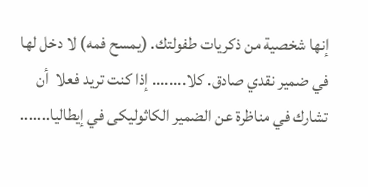إنها شخصية من ذكريات طفولتك. (يمسح فمه) لا دخل لها في ضمير نقدي صادق. كلا........ إذا كنت تريد فعلا  أن تشارك في مناظرة عن الضمير الكاثوليكى في إيطاليا.......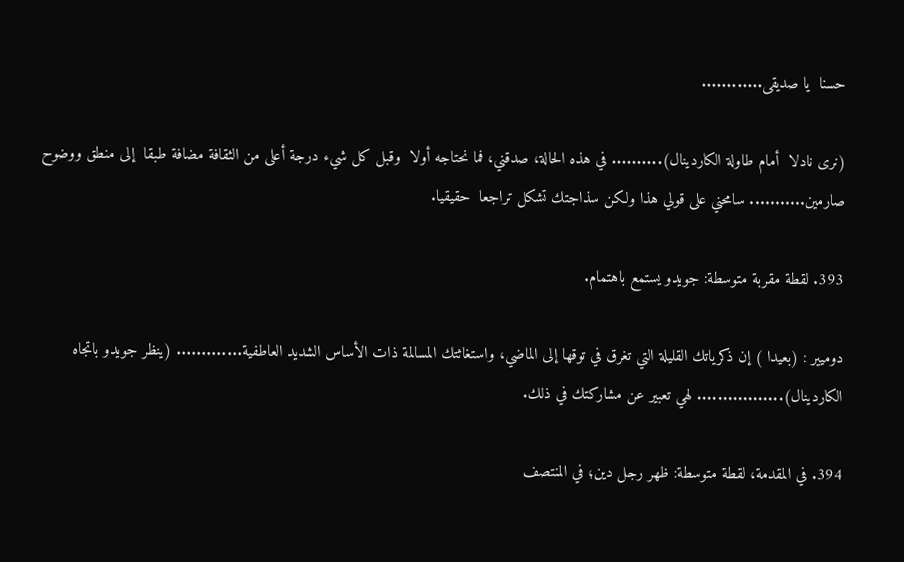حسنا  يا صديقى............

(نرى نادلا  أمام طاولة الكاردينال).......... في هذه الحالة، صدقني، فما نحتاجه أولا  وقبل كل شيء درجة أعلى من الثقافة مضافة طبقا  إلى منطق ووضوح صارمين........... سامحني على قولي هذا ولكن سذاجتك تشكل تراجعا  حقيقيا.

393. لقطة مقربة متوسطة: جويدو يستمع باهتمام.

دوميير : (بعيدا ) إن ذكرياتك القليلة التي تغرق في توقها إلى الماضي، واستغاثتك المسالمة ذات الأساس الشديد العاطفية............. (ينظر جويدو باتجاه الكاردينال)................. لهي تعبير عن مشاركتك في ذلك.

394. في المقدمة، لقطة متوسطة: ظهر رجل دين؛ في المنتصف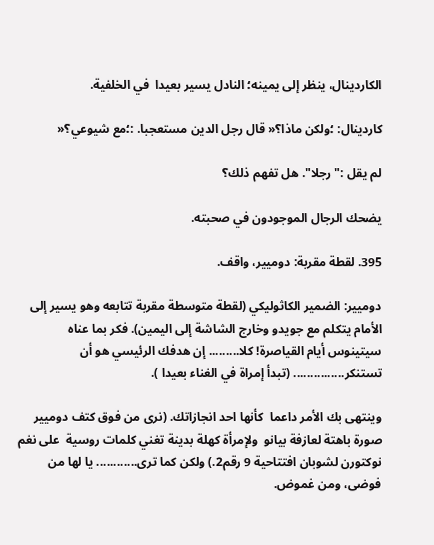الكاردينال، ينظر إلى يمينه؛ النادل يسير بعيدا  في الخلفية.

كاردينال: ؛ولكن ماذا؟« قال رجل الدين مستعجبا. :؛مع شيوعي؟«

لم يقل :"رجلا". هل تفهم ذلك؟

يضحك الرجال الموجودون في صحبته.

395. لقطة مقربة: دوميير، واقف.

دوميير: الضمير الكاثوليكي (لقطة متوسطة مقربة تتابعه وهو يسير إلى الأمام يتكلم مع جويدو وخارج الشاشة إلى اليمين). فكر بما عناه سيتينوس أيام القياصرة! كلا......... إن هدفك الرئيسي هو أن تستنكر............... (تبدأ إمراة في الغناء بعيدا ).

وينتهى بك الأمر داعما  كأنها احد انجازاتك. (نرى من فوق كتف دوميير صورة باهتة لعازفة بيانو  ولإمرأة كهلة بدينة تغني كلمات روسية  على نغم نوكتورن لشوبان افتتاحية 9 رقم2.) ولكن كما ترى............ يا لها من فوضى، ومن غموض.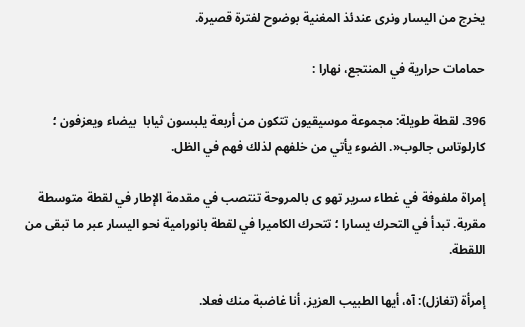يخرج من اليسار ونرى عندئذ المغنية بوضوح لفترة قصيرة.

حمامات حرارية في المنتجع، نهارا :

396. لقطة طويلة: مجموعة موسيقيون تتكون من أربعة يلبسون ثيابا  بيضاء ويعزفون ؛ كارلوتاس جالوب«. الضوء يأتي من خلفهم لذلك فهم في الظل.

إمراة ملفوفة في غطاء سرير تهو ى بالمروحة تنتصب في مقدمة الإطار في لقطة متوسطة مقربة. تبدأ في التحرك يسارا ؛ تتحرك الكاميرا في لقطة بانورامية نحو اليسار عبر ما تبقى من اللقطة.

إمرأة (تغازل): آه، أيها الطبيب العزيز، أنا غاضبة منك فعلا.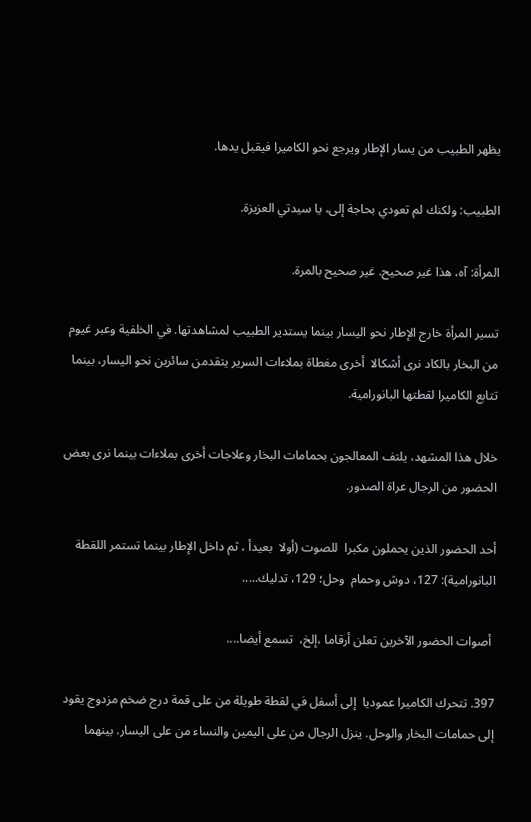يظهر الطبيب من يسار الإطار ويرجع نحو الكاميرا فيقبل يدها.

الطبيب: ولكنك لم تعودي بحاجة إلى، يا سيدتي العزيزة.

المرأة: آه، هذا غير صحيح. غير صحيح بالمرة.

تسير المرأة خارج الإطار نحو اليسار بينما يستدير الطبيب لمشاهدتها. في الخلفية وعبر غيوم من البخار بالكاد نرى أشكالا  أخرى مغطاة بملاءات السرير يتقدمن سائرين نحو اليسار، بينما تتابع الكاميرا لقطتها البانورامية.

خلال هذا المشهد، يلتف المعالجون بحمامات البخار وعلاجات أخرى بملاءات بينما نرى بعض الحضور من الرجال عراة الصدور.

أحد الحضور الذين يحملون مكبرا  للصوت (أولا  بعيدأ ، ثم داخل الإطار بينما تستمر اللقطة البانورامية): 127، دوش وحمام  وحل؛ 129، تدليك.....

 أصوات الحضور الآخرين تعلن أرقاما ،إلخ،  تسمع أيضا....

397. تتحرك الكاميرا عموديا  إلى أسفل في لقطة طويلة من على قمة درج ضخم مزدوج يقود إلى حمامات البخار والوحل. ينزل الرجال من على اليمين والنساء من على اليسار. بينهما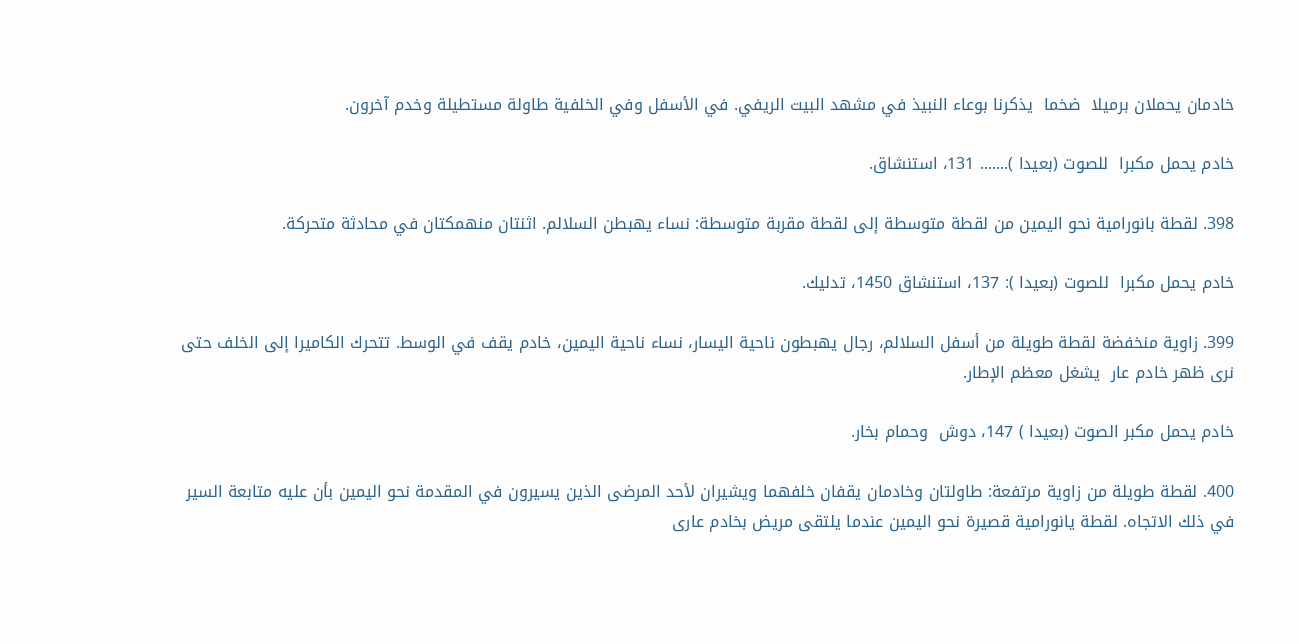خادمان يحملان برميلا  ضخما  يذكرنا بوعاء النبيذ في مشهد البيت الريفي. في الأسفل وفي الخلفية طاولة مستطيلة وخدم آخرون.

خادم يحمل مكبرا  للصوت (بعيدا )....... 131، استنشاق.

398. لقطة بانورامية نحو اليمين من لقطة متوسطة إلى لقطة مقربة متوسطة: نساء يهبطن السلالم. اثنتان منهمكتان في محادثة متحركة.

خادم يحمل مكبرا  للصوت (بعيدا ): 137، استنشاق 1450، تدليك.

399. زاوية منخفضة لقطة طويلة من أسفل السلالم، رجال يهبطون ناحية اليسار، نساء ناحية اليمين، خادم يقف في الوسط. تتحرك الكاميرا إلى الخلف حتى نرى ظهر خادم عار  يشغل معظم الإطار.

خادم يحمل مكبر الصوت (بعيدا ) 147، دوش  وحمام بخار.

400. لقطة طويلة من زاوية مرتفعة: طاولتان وخادمان يقفان خلفهما ويشيران لأحد المرضى الذين يسيرون في المقدمة نحو اليمين بأن عليه متابعة السير في ذلك الاتجاه. لقطة يانورامية قصيرة نحو اليمين عندما يلتقى مريض بخادم عارى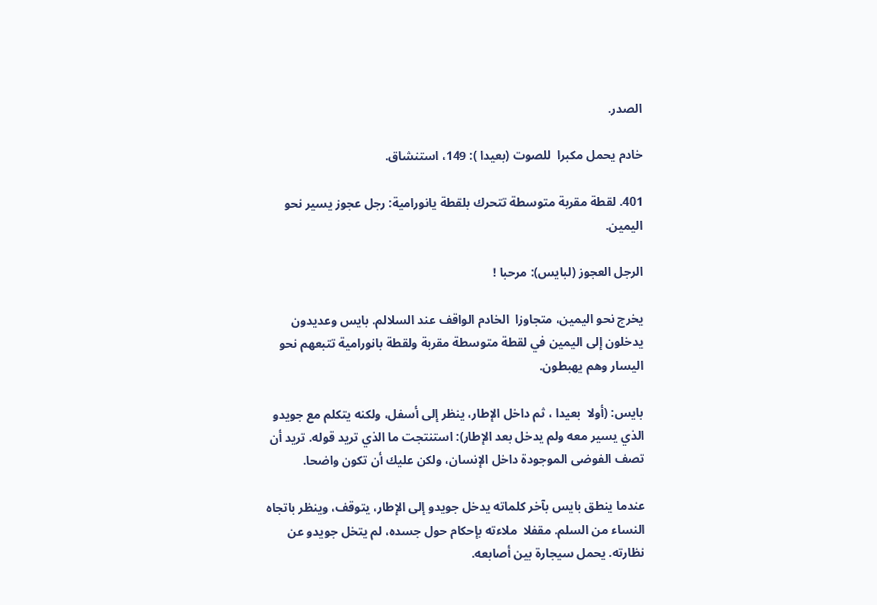الصدر.

خادم يحمل مكبرا  للصوت (بعيدا ): 149، استنشاق.

401. لقطة مقربة متوسطة تتحرك بلقطة يانورامية: رجل عجوز يسير نحو اليمين.

الرجل العجوز (لبايس): مرحبا !

يخرج نحو اليمين، متجاوزا  الخادم الواقف عند السلالم. بايس وعديدون يدخلون إلى اليمين في لقطة متوسطة مقربة ولقطة بانورامية تتبعهم نحو اليسار وهم يهبطون.

بايس: (أولا  بعيدا ، ثم داخل الإطار، ينظر إلى أسفل، ولكنه يتكلم مع جويدو الذي يسير معه ولم يدخل بعد الإطار): استنتجت ما الذي تريد قوله. تريد أن تصف الفوضى الموجودة داخل الإنسان، ولكن عليك أن تكون واضحا.

عندما ينطق بايس بآخر كلماته يدخل جويدو إلى الإطار، يتوقف، وينظر باتجاه النساء من السلم. مقفلا  ملاءته بإحكام حول جسده، لم يتخل جويدو عن نظارته. يحمل سيجارة بين أصابعه.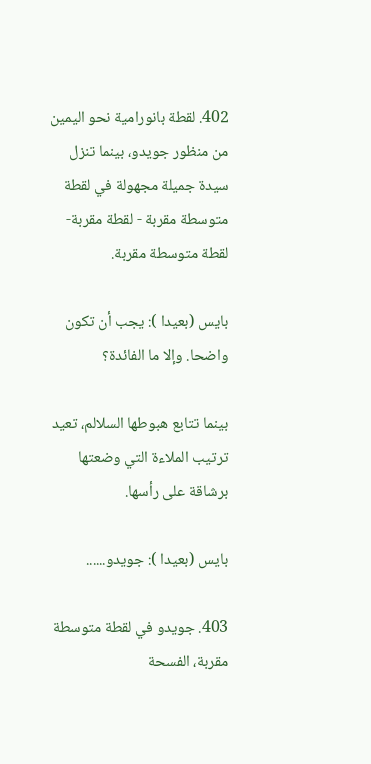402. لقطة بانورامية نحو اليمين من منظور جويدو، بينما تنزل سيدة جميلة مجهولة في لقطة متوسطة مقربة - لقطة مقربة- لقطة متوسطة مقربة.

بايس (بعيدا ): يجب أن تكون واضحا. وإلا ما الفائدة؟

بينما تتابع هبوطها السلالم، تعيد ترتيب الملاءة التي وضعتها برشاقة على رأسها.

بايس (بعيدا ): جويدو......

403. جويدو في لقطة متوسطة مقربة، الفسحة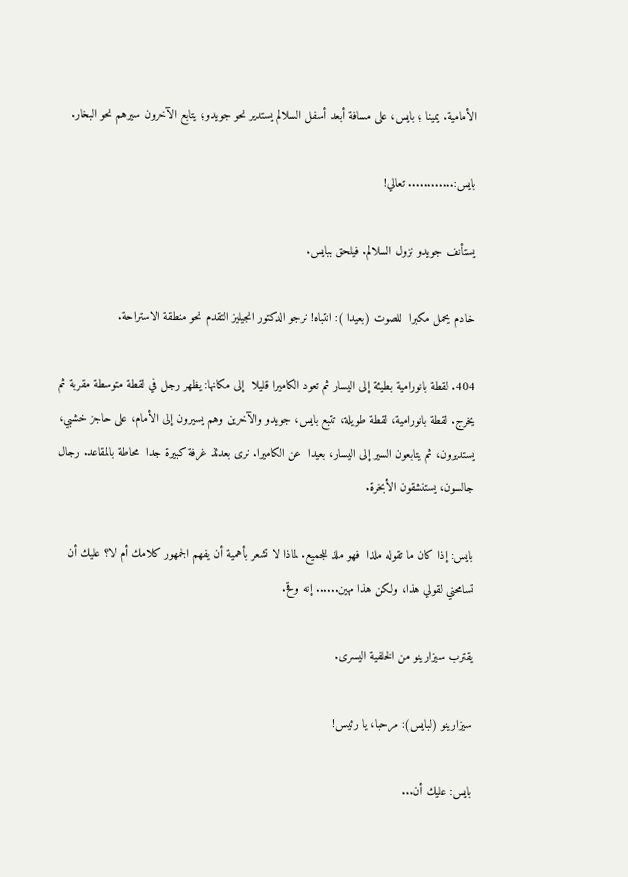الأمامية. يمينا ؛ بايس، على مسافة أبعد أسفل السلالم يستدير نحو جويدو؛ يتابع الآخرون سيرهم نحو البخار.

بايس:............ تعالي!

يستأنف جويدو نزول السلالم. فيلحق ببايس.

خادم يحمل مكبرا  للصوت (بعيدا ): انتباه! نرجو الدكتور انجيليز التقدم نحو منطقة الاستراحة.

404. لقطة بانورامية بطيئة إلى اليسار ثم تعود الكاميرا قليلا  إلى مكانها: يظهر رجل في لقطة متوسطة مقربة ثم يخرج. لقطة بانورامية، لقطة طويلة، تتبع بايس، جويدو والآخرين وهم يسيرون إلى الأمام، على حاجز خشبي، يستديرون، ثم يتابعون السير إلى اليسار، بعيدا  عن الكاميرا. نرى بعدئذ غرفة كبيرة جدا  محاطة بالمقاعد. رجال جالسون، يستنشقون الأبخرة.

بايس: إذا كان ما تقوله ملذا  فهو ملذ للجميع. لماذا لا تشعر بأهمية أن يفهم الجمهور كلامك أم لا؟ عليك أن تسامحني لقولي هذا، ولكن هذا مهين...... إنه وقح.

يقترب سيزارينو من الخلفية اليسرى.

سيزارينو (لبايس): مرحبا، يا رئيس!

بايس: عليك أن...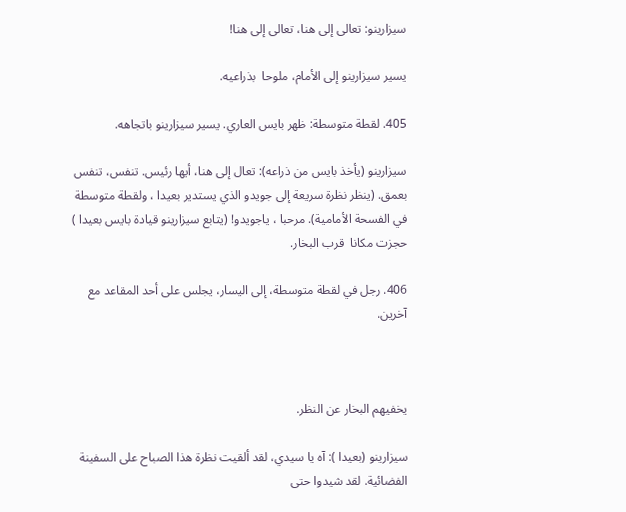سيزارينو: تعالى إلى هنا، تعالى إلى هنا!

يسير سيزارينو إلى الأمام، ملوحا  بذراعيه.

405. لقطة متوسطة: ظهر بايس العاري. يسير سيزارينو باتجاهه.

سيزارينو (يأخذ بايس من ذراعه): تعال إلى هنا، أيها رئيس. تنفس، تنفس بعمق. (ينظر نظرة سريعة إلى جويدو الذي يستدير بعيدا ، ولقطة متوسطة في الفسحة الأمامية). مرحبا ، ياجويدو! (يتابع سيزارينو قيادة بايس بعيدا ) حجزت مكانا  قرب البخار.

406. رجل في لقطة متوسطة، إلى اليسار، يجلس على أحد المقاعد مع آخرين.



يخفيهم البخار عن النظر.

سيزارينو (بعيدا ): آه يا سيدي، لقد ألقيت نظرة هذا الصباح على السفينة الفضائية. لقد شيدوا حتى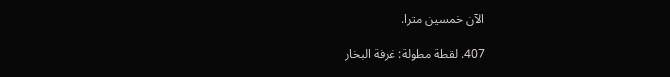الآن خمسين مترا.

407. لقطة مطولة: غرفة البخار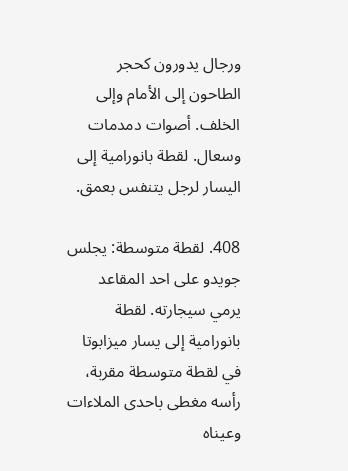ورجال يدورون كحجر الطاحون إلى الأمام وإلى الخلف. أصوات دمدمات وسعال. لقطة بانورامية إلى اليسار لرجل يتنفس بعمق.

408. لقطة متوسطة: يجلس جويدو على احد المقاعد يرمي سيجارته. لقطة بانورامية إلى يسار ميزابوتا في لقطة متوسطة مقربة، رأسه مغطى باحدى الملاءات وعيناه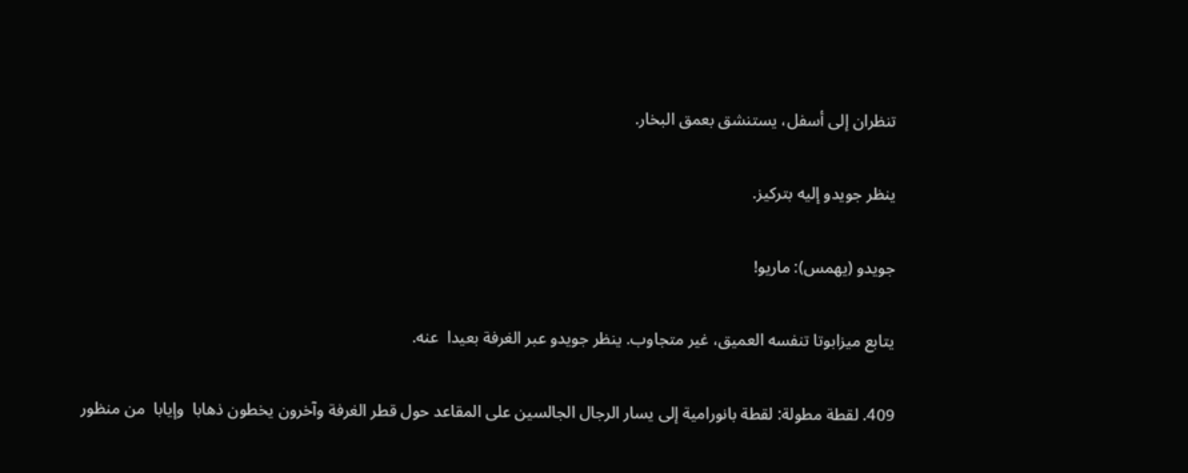تنظران إلى أسفل، يستنشق بعمق البخار.

ينظر جويدو إليه بتركيز.

جويدو (يهمس): ماريو!

يتابع ميزابوتا تنفسه العميق، غير متجاوب. ينظر جويدو عبر الغرفة بعيدا  عنه.

409. لقطة مطولة: لقطة بانورامية إلى يسار الرجال الجالسين على المقاعد حول قطر الغرفة وآخرون يخطون ذهابا  وإيابا  من منظور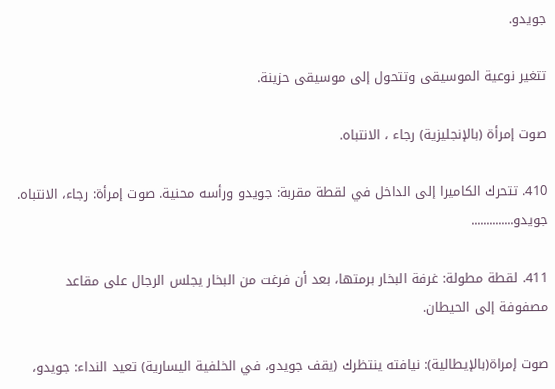جويدو.

تتغير نوعية الموسيقى وتتحول إلى موسيقى حزينة.

صوت إمرأة (بالإنجليزية) رجاء ، الانتباه.

410. تتحرك الكاميرا إلى الداخل في لقطة مقربة: جويدو ورأسه محنية. صوت إمرأة: رجاء، الانتباه. جويدو..............

411. لقطة مطولة: غرفة البخار برمتها، بعد أن فرغت من البخار يجلس الرجال على مقاعد مصفوفة إلى الحيطان.

صوت إمراة(بالإيطالية): نيافته ينتظرك (يقف جويدو، في الخلفية اليسارية) تعيد النداء: جويدو،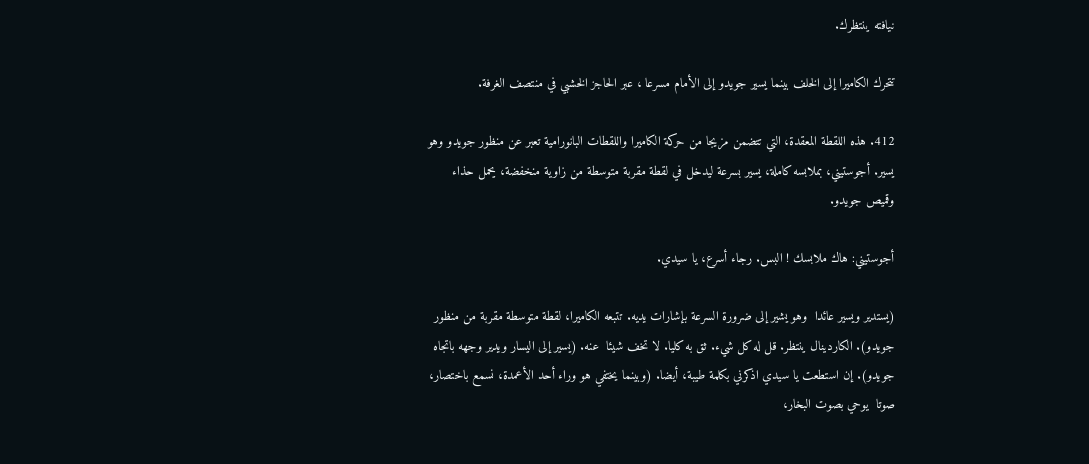نيافته ينتظرك.

تتحرك الكاميرا إلى الخلف بينما يسير جويدو إلى الأمام مسرعا ، عبر الحاجز الخشبي في منتصف الغرفة.

412. هذه اللقطة المعقدة، التي تتضمن مزيجا من حركة الكاميرا واللقطات البانورامية تعبر عن منظور جويدو وهو يسير. أجوستيني، بملابسه كاملة، يسير بسرعة ليدخل في لقطة مقربة متوسطة من زاوية منخفضة، يحمل حذاء وقميص جويدو.

أجوستيني: هاك ملابسك ! البس. رجاء أسرع، يا سيدي.

(يستدير ويسير عائدا  وهو يشير إلى ضرورة السرعة بإشارات يديه. تتبعه الكاميرا، لقطة متوسطة مقربة من منظور جويدو). الكاردينال ينتظر. قل له كل شيء. ثق به كليا. لا تخف شيئا  عنه. (يسير إلى اليسار ويدير وجهه باتجاه جويدو). إن استطعت يا سيدي اذكرني بكلمة طيبة، أيضا. (وبينما يختفي هو وراء أحد الأعمدة، نسمع باختصار، صوتا  يوحي بصوت البخار،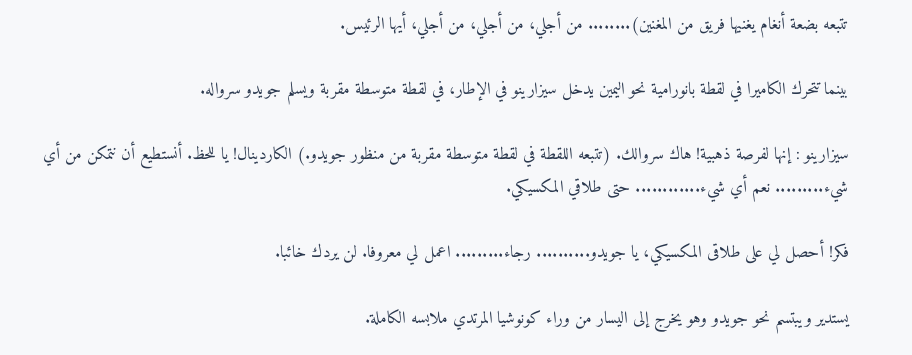تتبعه بضعة أنغام يغنيها فريق من المغنين)........ من أجلي، من أجلي، من أجلي، أيها الرئيس.

بينما تتحرك الكاميرا في لقطة بانورامية نحو اليمين يدخل سيزارينو في الإطار، في لقطة متوسطة مقربة ويسلم جويدو سرواله.

سيزارينو : إنها لفرصة ذهبية! هاك سروالك. (تتبعه اللقطة في لقطة متوسطة مقربة من منظور جويدو.) الكاردينال! يا للحظ. أنستطيع أن نتمكن من أي شيء......... نعم أي شيء............ حتى طلاقي المكسيكي.

فكر! أحصل لي على طلاقى المكسيكي، يا جويدو.......... رجاء......... اعمل لي معروفا. لن يردك خائبا.

يستدير ويبتسم نحو جويدو وهو يخرج إلى اليسار من وراء كونوشيا المرتدي ملابسه الكاملة.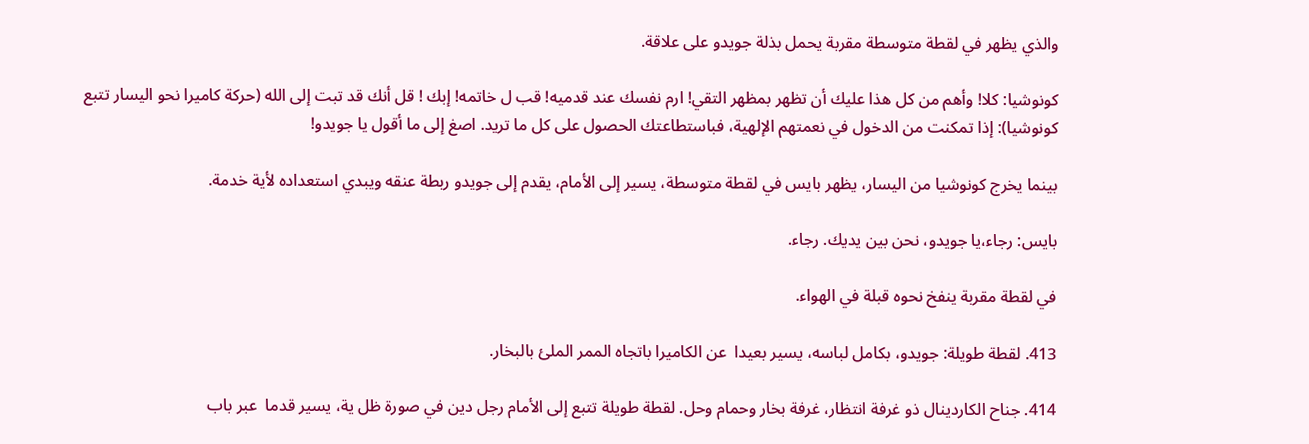والذي يظهر في لقطة متوسطة مقربة يحمل بذلة جويدو على علاقة.

كونوشيا: كلا! وأهم من كل هذا عليك أن تظهر بمظهر التقي! ارم نفسك عند قدميه! قب ل خاتمه! إبك ! قل أنك قد تبت إلى الله (حركة كاميرا نحو اليسار تتبع كونوشيا): إذا تمكنت من الدخول في نعمتهم الإلهية، فباستطاعتك الحصول على كل ما تريد. اصغ إلى ما أقول يا جويدو!

بينما يخرج كونوشيا من اليسار، يظهر بايس في لقطة متوسطة، يسير إلى الأمام، يقدم إلى جويدو ربطة عنقه ويبدي استعداده لأية خدمة.

بايس: رجاء،يا جويدو، نحن بين يديك. رجاء.

في لقطة مقربة ينفخ نحوه قبلة في الهواء.

413. لقطة طويلة: جويدو، بكامل لباسه، يسير بعيدا  عن الكاميرا باتجاه الممر الملئ بالبخار.

414. جناح الكاردينال ذو غرفة انتظار، غرفة بخار وحمام وحل. لقطة طويلة تتبع إلى الأمام رجل دين في صورة ظل ية، يسير قدما  عبر باب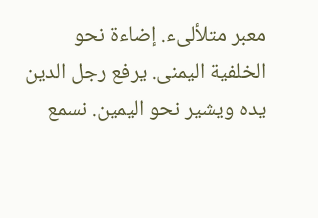معبر متلألىء. إضاءة نحو الخلفية اليمنى. يرفع رجل الدين يده ويشير نحو اليمين. نسمع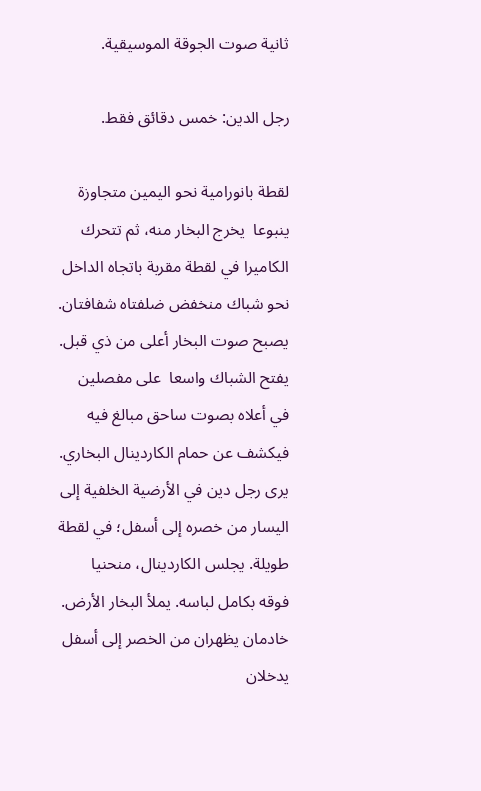ثانية صوت الجوقة الموسيقية.

رجل الدين: خمس دقائق فقط.

لقطة بانورامية نحو اليمين متجاوزة ينبوعا  يخرج البخار منه، ثم تتحرك الكاميرا في لقطة مقربة باتجاه الداخل نحو شباك منخفض ضلفتاه شفافتان. يصبح صوت البخار أعلى من ذي قبل. يفتح الشباك واسعا  على مفصلين في أعلاه بصوت ساحق مبالغ فيه فيكشف عن حمام الكاردينال البخاري. يرى رجل دين في الأرضية الخلفية إلى اليسار من خصره إلى أسفل؛ في لقطة طويلة. يجلس الكاردينال، منحنيا  فوقه بكامل لباسه. يملأ البخار الأرض. خادمان يظهران من الخصر إلى أسفل يدخلان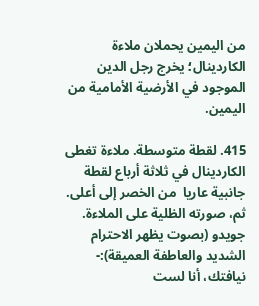من اليمين يحملان ملاءة الكاردينال؛ يخرج رجل الدين الموجود في الأرضية الأمامية من اليمين.

415. لقطة متوسطة. ملاءة تغطى الكاردينال في ثلاثة أرباع لقطة جانبية عاريا  من الخصر إلى أعلى. ثم، صورته الظلية على الملاءة. جويدو (بصوت يظهر الاحترام الشديد والعاطفة العميقة):- نيافتك، أنا لست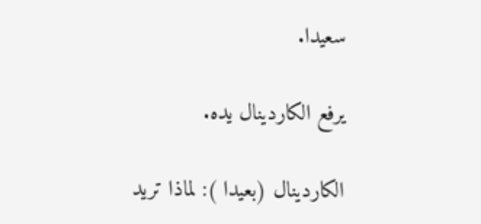سعيدا.

يرفع الكاردينال يده.

الكاردينال (بعيدا ): لماذا تريد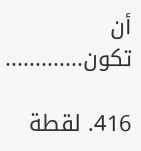أن تكون.............

416. لقطة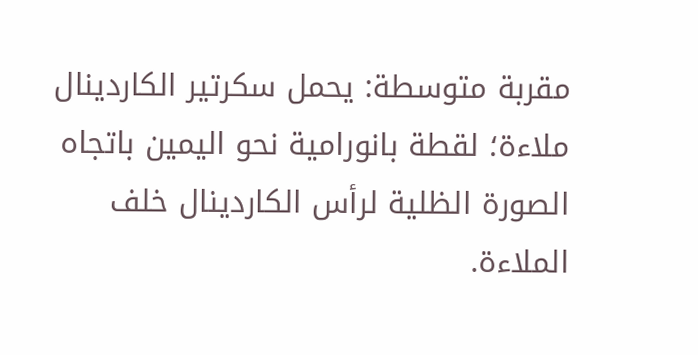مقربة متوسطة: يحمل سكرتير الكاردينال ملاءة؛ لقطة بانورامية نحو اليمين باتجاه الصورة الظلية لرأس الكاردينال خلف الملاءة.